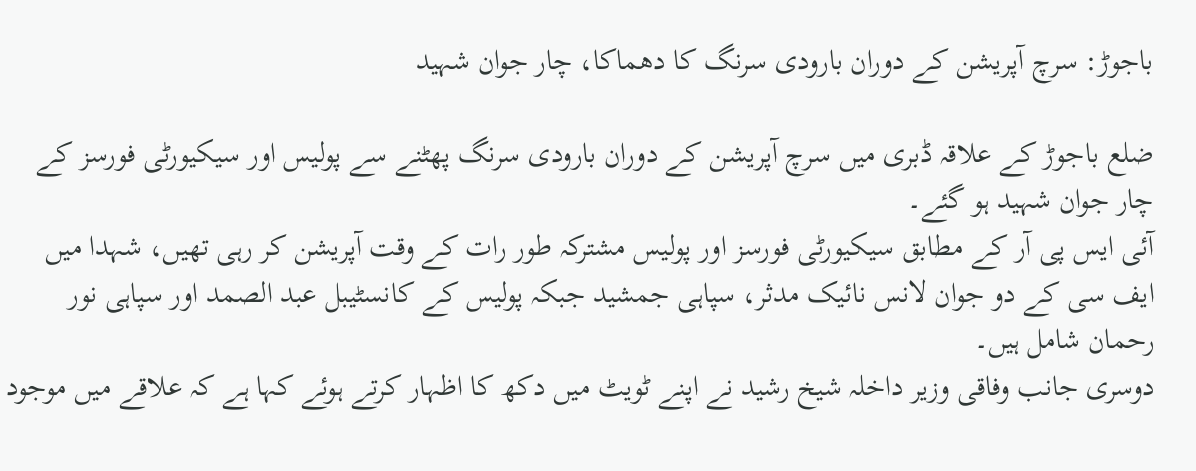باجوڑ: سرچ آپریشن کے دوران بارودی سرنگ کا دھماکا، چار جوان شہید

ضلع باجوڑ کے علاقہ ڈبری میں سرچ آپریشن کے دوران بارودی سرنگ پھٹنے سے پولیس اور سیکیورٹی فورسز کے چار جوان شہید ہو گئے۔
آئی ایس پی آر کے مطابق سیکیورٹی فورسز اور پولیس مشترکہ طور رات کے وقت آپریشن کر رہی تھیں، شہدا میں ایف سی کے دو جوان لانس نائیک مدثر، سپاہی جمشید جبکہ پولیس کے کانسٹیبل عبد الصمد اور سپاہی نور رحمان شامل ہیں۔
دوسری جانب وفاقی وزیر داخلہ شیخ رشید نے اپنے ٹویٹ میں دکھ کا اظہار کرتے ہوئے کہا ہے کہ علاقے میں موجود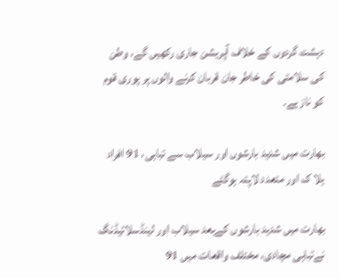دہشت گردوں کے خلاف آپریشن جاری رکھیں گے، وطن کی سلامتی کی خاطر جان قربان کرنے والوں پر پوری قوم کو ناز ہے۔

بھارت میں شدید بارشوں اور سیلاب سے تباہی، 91 افراد ہلا ک اور متعدد لاپتہ ہوگئے

بھارت میں شدید بارشوں کےبعد سیلاب اور لینڈسلائیڈنگ نےتباہی مچادی، مختلف واقعات میں 91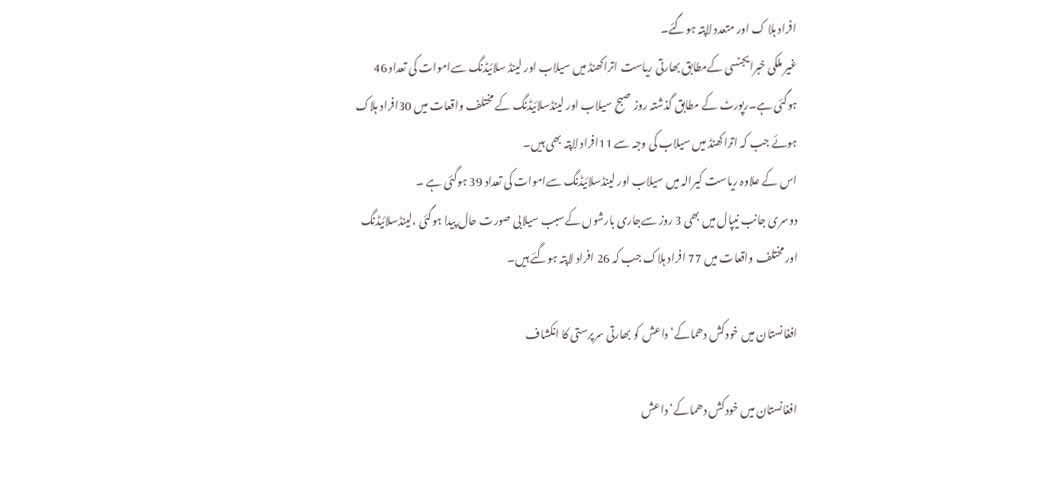افراد ہلا ک اور متعدد لاپتہ ہوگئے۔
غیر ملکی خبرایجنسی کےمطابق بھارتی ریاست اتراکھنڈ میں سیلاب اور لینڈ سلائیڈنگ سےاموات کی تعداد 46 ہوگئی ہے۔رپورٹ کے مطابق گذشتہ روز صبح سیلاب اور لینڈسلائیڈنگ کے مختلف واقعات میں 30افراد ہلاک ہوئے جب کہ اتراکھنڈ میں سیلاب کی وجہ سے 11افراد لاپتہ بھی ہیں۔
اس کے علاوہ ریاست کیرالہ میں سیلاب اور لینڈسلائیڈنگ سےاموات کی تعداد 39 ہوگئی ہے ۔
دوسری جانب نیپال میں بھی 3 روز سےجاری بارشوں کےسبب سیلابی صورت حال پیدا ہوگئی ،لینڈسلائیڈنگ اور مختلف واقعات میں 77 افراد ہلاک جب کہ 26 افراد لاپتہ ہوگئے ہیں۔

افغانستان میں خودکش دھماکے‘ داعش کو بھارتی سرپرستی کا انکشاف

افغانستان میں خودکش دھماکے‘ داعش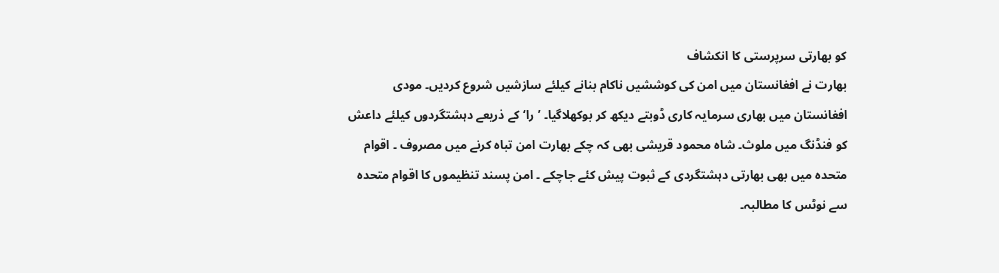کو بھارتی سرپرستی کا انکشاف
بھارت نے افغانستان میں امن کی کوششیں ناکام بنانے کیلئے سازشیں شروع کردیں۔ مودی افغانستان میں بھاری سرمایہ کاری ڈوبتے دیکھ کر بوکھلاگیا۔ ’را‘ کے ذریعے دہشتگردوں کیلئے داعش کو فنڈنگ میں ملوث۔ شاہ محمود قریشی بھی کہ چکے بھارت امن تباہ کرنے میں مصروف ۔ اقوام متحدہ میں بھی بھارتی دہشتگردی کے ثبوت پیش کئے جاچکے ۔ امن پسند تنظیموں کا اقوام متحدہ سے نوٹس کا مطالبہ۔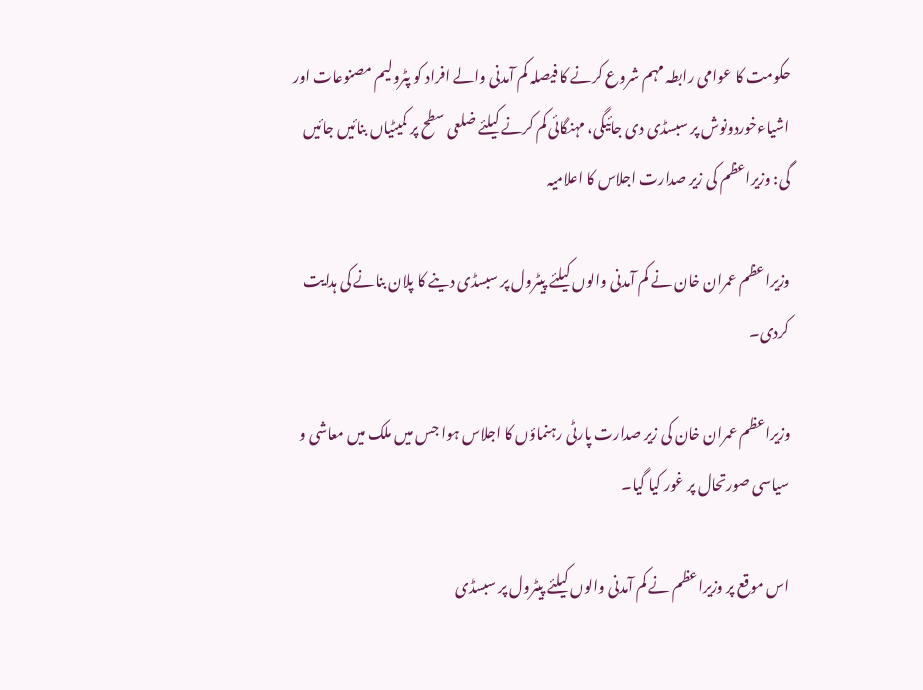حکومت کا عوامی رابطہ مہم شروع کرنے کا فیصلہ کم آمدنی والے افراد کو پٹرولیم مصنوعات اور اشیاءخوردونوش پر سبسڈی دی جائیگی، مہنگائی کم کرنے کیلئے ضلعی سطح پر کمیٹیاں بنائیں جائیں گی: وزیراعظم کی زیر صدارت اجلاس کا اعلامیہ

وزیراعظم عمران خان نے کم آمدنی والوں کیلئے پیٹرول پر سبسڈی دینے کا پلان بنانے کی ہدایت کردی۔

وزیراعظم عمران خان کی زیر صدارت پارٹی رہنماؤں کا اجلاس ہوا جس میں ملک میں معاشی و سیاسی صورتحال پر غور کیا گیا۔

اس موقع پر وزیراعظم نے کم آمدنی والوں کیلئے پیٹرول پر سبسڈی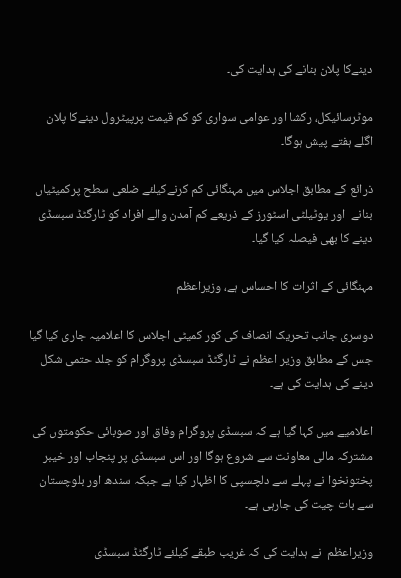دینےکا پلان بنانے کی ہدایت کی۔

موٹرسائیکل، رکشا اور عوامی سواری کو کم قیمت پرپیٹرول دینےکا پلان اگلے ہفتے پیش ہوگا۔

ذرائع کے مطابق اجلاس میں مہنگائی کم کرنےکیلئے ضلعی سطح پرکمیٹیاں بنانے  اور یوٹیلٹی اسٹورز کے ذریعے کم آمدن والے افراد کو ٹارگٹڈ سبسڈی دینے کا بھی فیصلہ کیا گیا۔

مہنگائی کے اثرات کا احساس ہے، وزیراعظم

دوسری جانب تحریک انصاف کی کور کمیٹی اجلاس کا اعلامیہ جاری کیا گیا جس کے مطابق وزیر اعظم نے ٹارگٹڈ سبسڈی پروگرام کو جلد حتمی شکل دینے کی ہدایت کی ہے۔

اعلامیے میں کہا گیا ہے کہ سبسڈی پروگرام وفاق اور صوبائی حکومتوں کی مشترکہ مالی معاونت سے شروع ہوگا اور اس سبسڈی پر پنجاب اور خیبر پختونخوا نے پہلے سے دلچسپی کا اظہار کیا ہے جبکہ سندھ اور بلوچستان سے بات چیت کی جارہی ہے۔

وزیراعظم  نے ہدایت کی کہ غریب طبقے کیلئے ٹارگٹڈ سبسڈی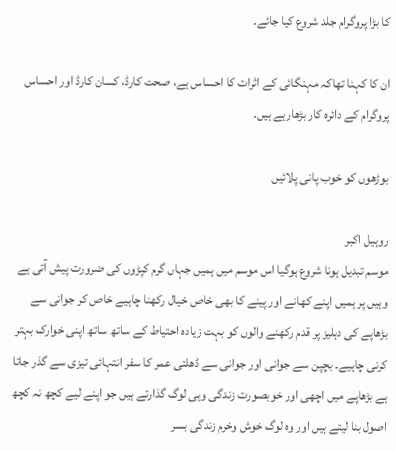کا بڑا پروگرام جلد شروع کیا جائے۔

ان کا کہنا تھاکہ مہنگائی کے اثرات کا احساس ہے، صحت کارڈ، کسان کارڈ اور احساس پروگرام کے دائرہ کار بڑھارہے ہیں۔

بوڑھوں کو خوب پانی پلائیں

روہیل اکبر
موسم تبدیل ہونا شروع ہوگیا اس موسم میں ہمیں جہاں گرم کپڑوں کی ضرورت پیش آتی ہے وہیں پر ہمیں اپنے کھانے اور پینے کا بھی خاص خیال رکھنا چاہیے خاص کر جوانی سے بڑھاپے کی دہلیز پر قدم رکھنے والوں کو بہت زیادہ احتیاط کے ساتھ ساتھ اپنی خوارک بہتر کرنی چاہیے۔ بچپن سے جوانی اور جوانی سے ڈھلتی عمر کا سفر انتہائی تیزی سے گذر جاتا ہے بڑھاپے میں اچھی اور خوبصورت زندگی وہی لوگ گذارتے ہیں جو اپنے لیے کچھ نہ کچھ اصول بنا لیتے ہیں اور وہ لوگ خوش وخرم زندگی بسر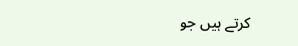کرتے ہیں جو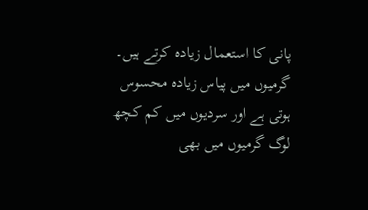پانی کا استعمال زیادہ کرتے ہیں۔ گرمیوں میں پیاس زیادہ محسوس ہوتی ہے اور سردیوں میں کم کچھ لوگ گرمیوں میں بھی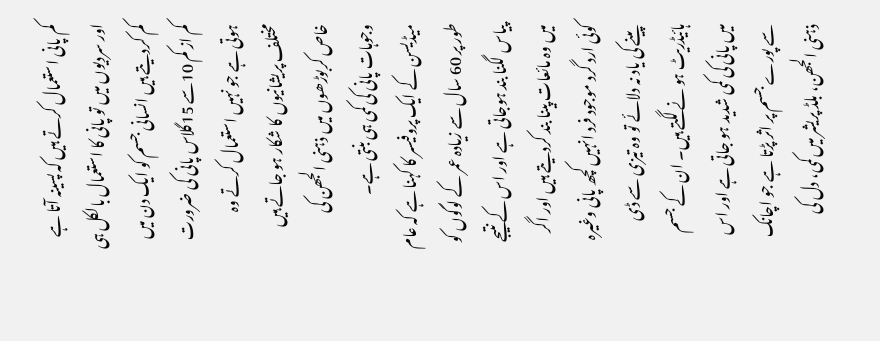کم پانی استعمال کرتے ہیں کہ پسینہ آتا ہے اور سردیوں میں تو پانی کا استعمال بالکل ہی کم کردیتے ہیں انسانی جسم کو ایک دن میں کم از کم 10سے 15گلاس پانی کی ضرورت ہوتی ہے جو نہیں استعمال کرتے وہ مختلف پریشانیوں کا شکار ہو جاتے ہیں خاص کربوڑھوں میں ذہنی الجھن کی وجوہات پانی کی کمی ہی بنتی ہے۔
میڈیسن کے ایک پروفیسر کا کہنا ہے کہ عام طور پر 60 سال سے زیادہ عمر کے لوگوں کو پیاس لگنا بند ہوجاتی ہے اور اس کے نتیجے میں وہ مائعات پینا بند کردیتے ہیں اور اگر کوئی ارد گرد موجود فرد انہیں کچھ پانی وغیرہ پینے کی یاد نہ دلائے تو وہ تیزی سے ڈی ہائیڈریٹ ہو نے لگتے ہیں۔ ان کے جسم میں پانی کی کمی شدید ہو جاتی ہے اور اس سے پورے جسم پر اثر پڑتا ہے جو اچانک ذہنی الجھن، بلڈ پریشر میں کمی، دل کی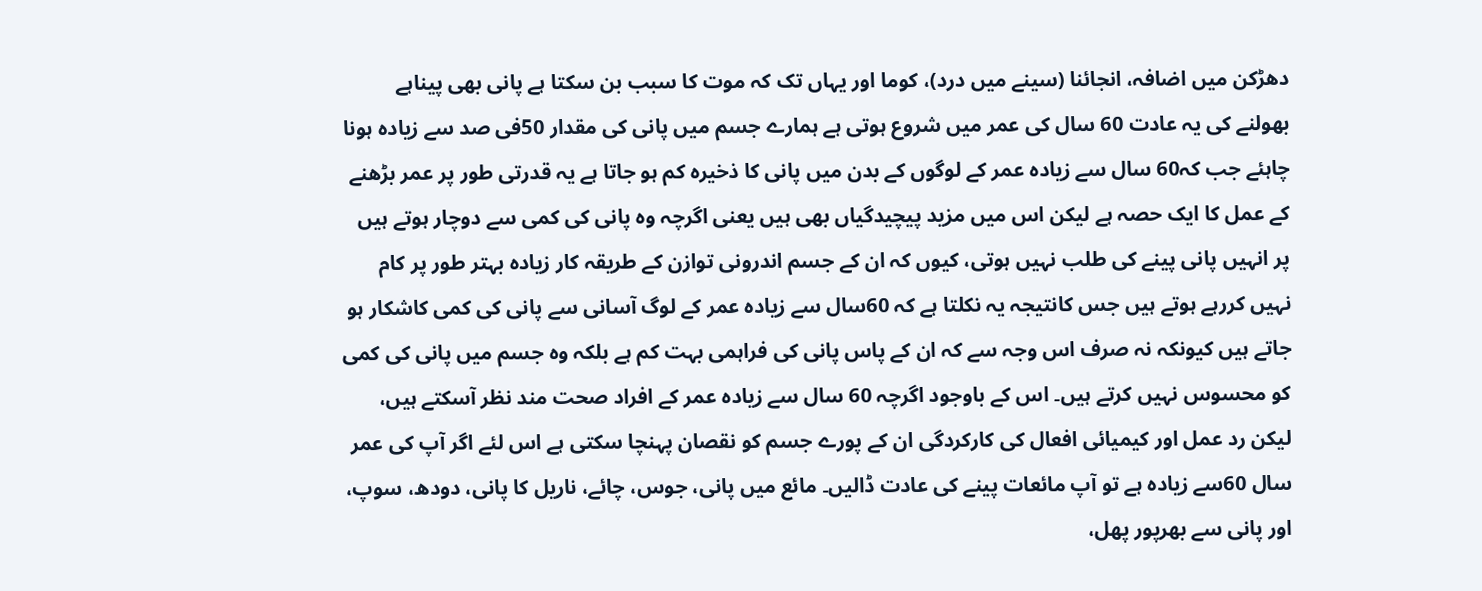دھڑکن میں اضافہ، انجائنا (سینے میں درد)، کوما اور یہاں تک کہ موت کا سبب بن سکتا ہے پانی بھی پیناہے بھولنے کی یہ عادت 60 سال کی عمر میں شروع ہوتی ہے ہمارے جسم میں پانی کی مقدار 50فی صد سے زیادہ ہونا چاہئے جب کہ60 سال سے زیادہ عمر کے لوگوں کے بدن میں پانی کا ذخیرہ کم ہو جاتا ہے یہ قدرتی طور پر عمر بڑھنے کے عمل کا ایک حصہ ہے لیکن اس میں مزید پیچیدگیاں بھی ہیں یعنی اگرچہ وہ پانی کی کمی سے دوچار ہوتے ہیں پر انہیں پانی پینے کی طلب نہیں ہوتی، کیوں کہ ان کے جسم اندرونی توازن کے طریقہ کار زیادہ بہتر طور پر کام نہیں کررہے ہوتے ہیں جس کانتیجہ یہ نکلتا ہے کہ 60سال سے زیادہ عمر کے لوگ آسانی سے پانی کی کمی کاشکار ہو جاتے ہیں کیونکہ نہ صرف اس وجہ سے کہ ان کے پاس پانی کی فراہمی بہت کم ہے بلکہ وہ جسم میں پانی کی کمی کو محسوس نہیں کرتے ہیں۔ اس کے باوجود اگرچہ 60 سال سے زیادہ عمر کے افراد صحت مند نظر آسکتے ہیں، لیکن رد عمل اور کیمیائی افعال کی کارکردگی ان کے پورے جسم کو نقصان پہنچا سکتی ہے اس لئے اگر آپ کی عمر سال 60سے زیادہ ہے تو آپ مائعات پینے کی عادت ڈالیں۔ مائع میں پانی، جوس، چائے، ناریل کا پانی، دودھ، سوپ، اور پانی سے بھرپور پھل،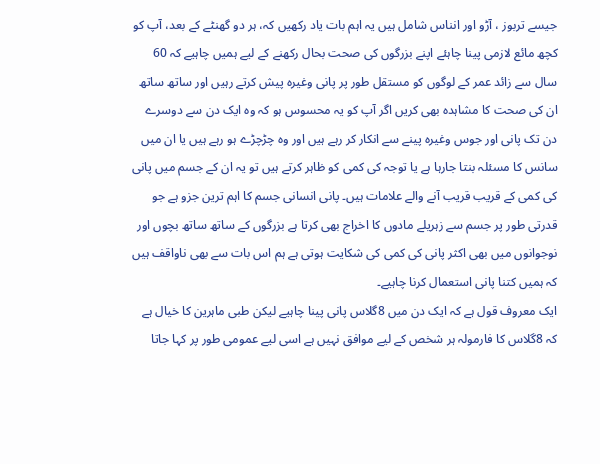جیسے تربوز ، آڑو اور انناس شامل ہیں یہ اہم بات یاد رکھیں کہ، ہر دو گھنٹے کے بعد، آپ کو کچھ مائع لازمی پینا چاہئے اپنے بزرگوں کی صحت بحال رکھنے کے لیے ہمیں چاہیے کہ 60 سال سے زائد عمر کے لوگوں کو مستقل طور پر پانی وغیرہ پیش کرتے رہیں اور ساتھ ساتھ ان کی صحت کا مشاہدہ بھی کریں اگر آپ کو یہ محسوس ہو کہ وہ ایک دن سے دوسرے دن تک پانی اور جوس وغیرہ پینے سے انکار کر رہے ہیں اور وہ چڑچڑے ہو رہے ہیں یا ان میں سانس کا مسئلہ بنتا جارہا ہے یا توجہ کی کمی کو ظاہر کرتے ہیں تو یہ ان کے جسم میں پانی کی کمی کے قریب قریب آنے والے علامات ہیں۔ پانی انسانی جسم کا اہم ترین جزو ہے جو قدرتی طور پر جسم سے زہریلے مادوں کا اخراج بھی کرتا ہے بزرگوں کے ساتھ ساتھ بچوں اور نوجوانوں میں بھی اکثر پانی کی کمی کی شکایت ہوتی ہے ہم اس بات سے بھی ناواقف ہیں کہ ہمیں کتنا پانی استعمال کرنا چاہیے۔
ایک معروف قول ہے کہ ایک دن میں 8گلاس پانی پینا چاہیے لیکن طبی ماہرین کا خیال ہے کہ 8گلاس کا فارمولہ ہر شخص کے لیے موافق نہیں ہے اسی لیے عمومی طور پر کہا جاتا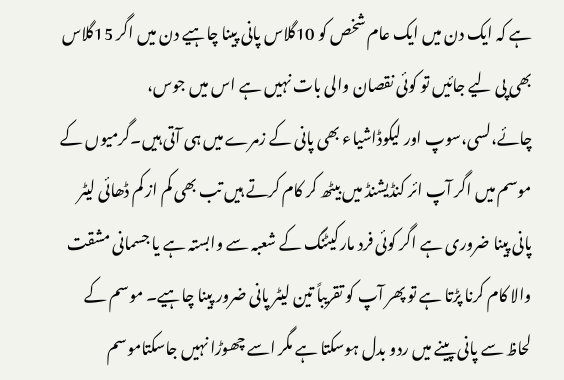ہے کہ ایک دن میں ایک عام شخص کو 10گلاس پانی پینا چاہیے دن میں اگر 15گلاس بھی پی لیے جائیں تو کوئی نقصان والی بات نہیں ہے اس میں جوس، چائے،لسی،سوپ اور لیکوڈاشیاء بھی پانی کے زمرے میں ہی آتی ہیں۔گرمیوں کے موسم میں اگر آپ ائر کنڈیشنڈ میں بیٹھ کر کام کرتے ہیں تب بھی کم از کم ڈھائی لیٹر پانی پینا ضروری ہے اگر کوئی فرد مارکیٹنگ کے شعبہ سے وابستہ ہے یا جسمانی مشقت والا کام کرنا پڑتا ہے تو پھر آپ کو تقریباً تین لیٹر پانی ضرور پینا چاہیے۔ موسم کے لحاظ سے پانی پینے میں ردو بدل ہوسکتا ہے مگر اسے چھوڑا نہیں جاسکتاموسم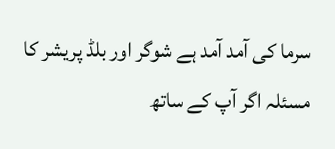سرما کی آمد آمد ہے شوگر اور بلڈ پریشر کا مسئلہ اگر آپ کے ساتھ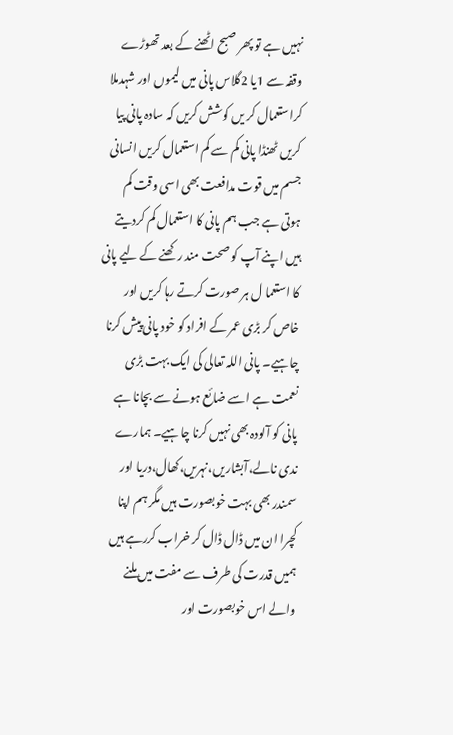نہیں ہے تو پھر صبح اٹھنے کے بعد تھوڑے وقفہ سے 1یا 2گلاس پانی میں لیموں اور شہدملا کراستعمال کر یں کوشش کریں کہ سادہ پانی پیا کریں ٹھنڈا پانی کم سے کم استعمال کریں انسانی جسم میں قوت مدافعت بھی اسی وقت کم ہوتی ہے جب ہم پانی کا استعمال کم کردیتے ہیں اپنے آپ کو صحت مند رکھنے کے لیے پانی کا استعما ل ہر صورت کرتے رہا کریں اور خاص کر بڑی عمر کے افراد کو خود پانی پیش کرنا چاہیے۔ پانی اللہ تعالی کی ایک بہت بڑی نعمت ہے اسے ضائع ہونے سے بچانا ہے پانی کو آلودہ بھی نہیں کرنا چاہیے۔ ہمارے ندی نالے،آبشاریں،نہریں،کھال،دریا اور سمندر بھی بہت خوبصورت ہیں مگر ہم اپنا کچرا ان میں ڈال ڈال کر خراب کررہے ہیں ہمیں قدرت کی طرف سے مفت میں ملنے والے اس خوبصورت اور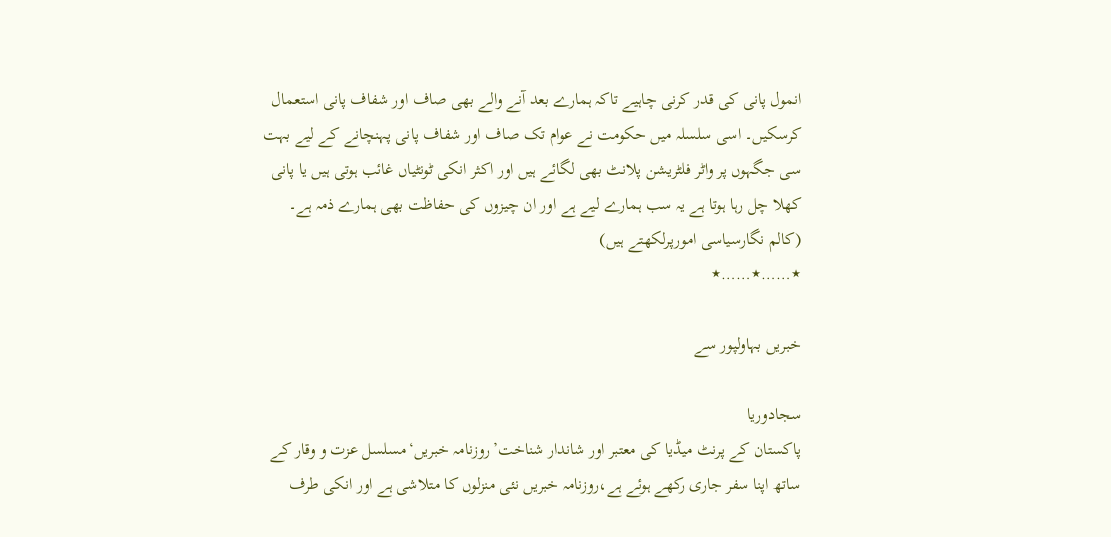انمول پانی کی قدر کرنی چاہیے تاکہ ہمارے بعد آنے والے بھی صاف اور شفاف پانی استعمال کرسکیں۔ اسی سلسلہ میں حکومت نے عوام تک صاف اور شفاف پانی پہنچانے کے لیے بہت سی جگہوں پر واٹر فلٹریشن پلانٹ بھی لگائے ہیں اور اکثر انکی ٹونٹیاں غائب ہوتی ہیں یا پانی کھلا چل رہا ہوتا ہے یہ سب ہمارے لیے ہے اور ان چیزوں کی حفاظت بھی ہمارے ذمہ ہے۔
(کالم نگارسیاسی امورپرلکھتے ہیں)
٭……٭……٭

خبریں بہاولپور سے

سجادوریا
پاکستان کے پرنٹ میڈیا کی معتبر اور شاندار شناخت’روزنامہ خبریں‘مسلسل عزت و وقار کے ساتھ اپنا سفر جاری رکھے ہوئے ہے،روزنامہ خبریں نئی منزلوں کا متلاشی ہے اور انکی طرف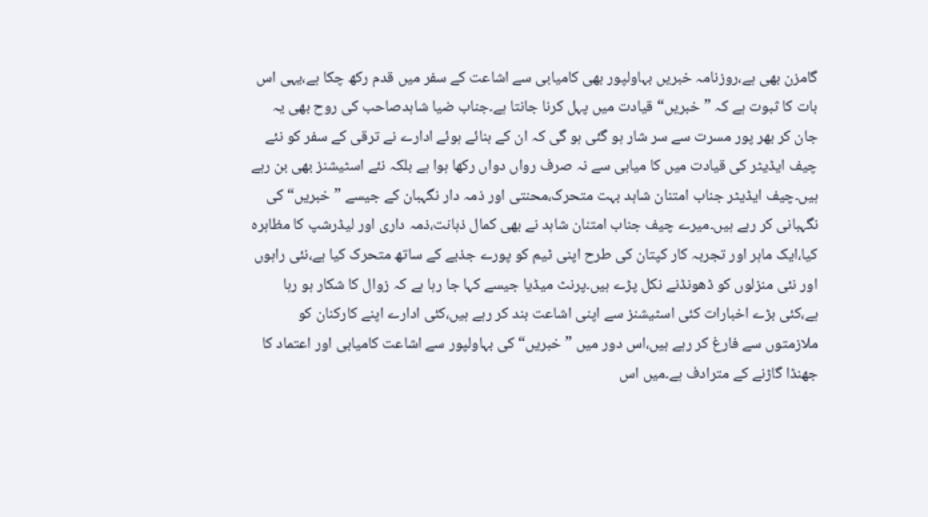گامزن بھی ہے،روزنامہ خبریں بہاولپور بھی کامیابی سے اشاعت کے سفر میں قدم رکھ چکا ہے،یہی اس بات کا ثبوت ہے کہ ”خبریں“ قیادت میں پہل کرنا جانتا ہے۔جناب ضیا شاہدصاحب کی روح بھی یہ جان کر بھر پور مسرت سے سر شار ہو گئی ہو گی کہ ان کے بنائے ہوئے ادارے نے ترقی کے سفر کو نئے چیف ایڈیٹر کی قیادت میں کا میابی سے نہ صرف رواں دواں رکھا ہوا ہے بلکہ نئے اسٹیشنز بھی بن رہے ہیں۔چیف ایڈیٹر جناب امتنان شاہد بہت متحرک،محنتی اور ذمہ دار نگہبان کے جیسے ”خبریں“ کی نگہبانی کر رہے ہیں۔میرے چیف جناب امتنان شاہد نے بھی کمال ذہانت،ذمہ داری اور لیڈرشپ کا مظاہرہ کیا،ایک ماہر اور تجربہ کار کپتان کی طرح اپنی ٹیم کو پورے جذبے کے ساتھ متحرک کیا ہے،نئی راہوں اور نئی منزلوں کو ڈھونڈنے نکل پڑے ہیں۔پرنٹ میڈیا جیسے کہا جا رہا ہے کہ زوال کا شکار ہو رہا ہے،کئی بڑے اخبارات کئی اسٹیشنز سے اپنی اشاعت بند کر رہے ہیں،کئی ادارے اپنے کارکنان کو ملازمتوں سے فارغ کر رہے ہیں،اس دور میں ”خبریں“ کی بہاولپور سے اشاعت کامیابی اور اعتماد کا جھنڈا گاڑنے کے مترادف ہے۔میں اس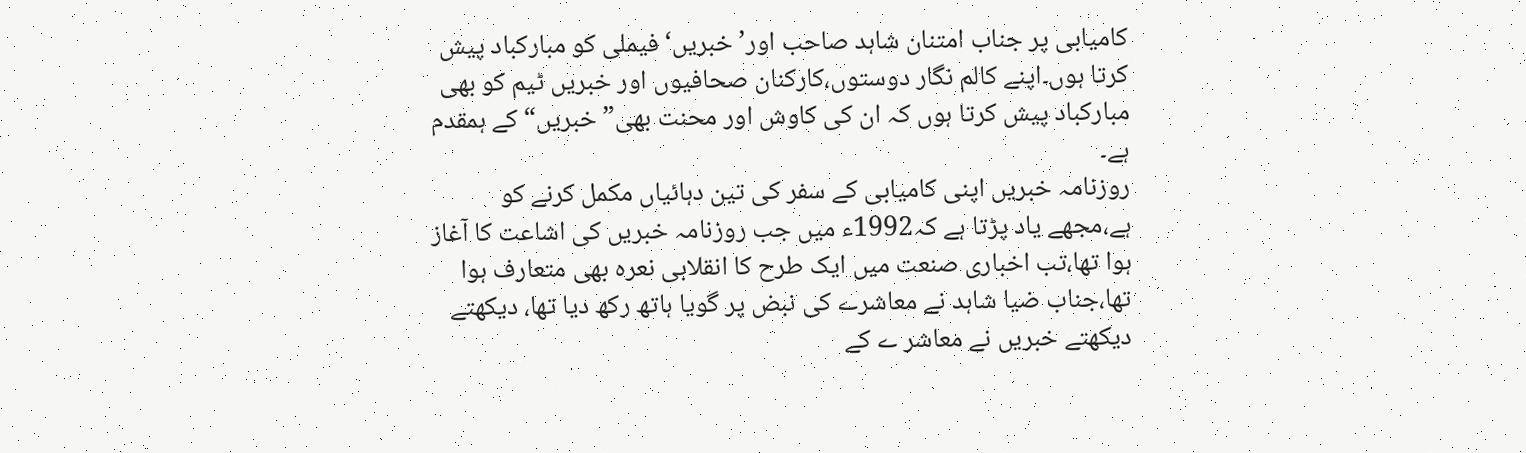کامیابی پر جناب امتنان شاہد صاحب اور’خبریں‘ فیملی کو مبارکباد پیش کرتا ہوں۔اپنے کالم نگار دوستوں،کارکنان صحافیوں اور خبریں ٹیم کو بھی مبارکباد پیش کرتا ہوں کہ ان کی کاوش اور محنت بھی”خبریں“ کے ہمقدم ہے۔
روزنامہ خبریں اپنی کامیابی کے سفر کی تین دہائیاں مکمل کرنے کو ہے،مجھے یاد پڑتا ہے کہ1992ء میں جب روزنامہ خبریں کی اشاعت کا آغاز ہوا تھا،تب اخباری صنعت میں ایک طرح کا انقلابی نعرہ بھی متعارف ہوا تھا،جناب ضیا شاہد نے معاشرے کی نبض پر گویا ہاتھ رکھ دیا تھا، دیکھتے دیکھتے خبریں نے معاشر ے کے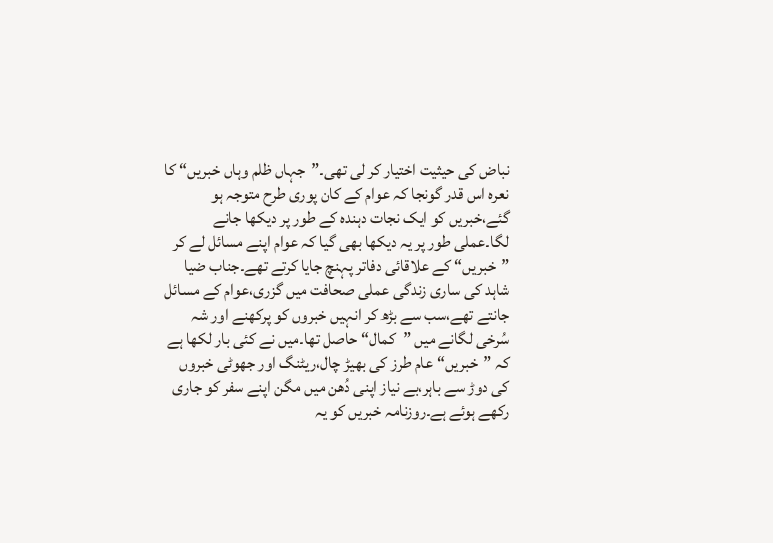نباض کی حیثیت اختیار کر لی تھی۔”جہاں ظلم وہاں خبریں“ کا نعرہ اس قدر گونجا کہ عوام کے کان پوری طرح متوجہ ہو گئے،خبریں کو ایک نجات دہندہ کے طور پر دیکھا جانے لگا۔عملی طور پر یہ دیکھا بھی گیا کہ عوام اپنے مسائل لے کر ”خبریں“ کے علاقائی دفاتر پہنچ جایا کرتے تھے۔جناب ضیا شاہد کی ساری زندگی عملی صحافت میں گزری،عوام کے مسائل جانتے تھے،سب سے بڑھ کر انہیں خبروں کو پرکھنے اور شہ سُرخی لگانے میں ”کمال“ حاصل تھا۔میں نے کئی بار لکھا ہے کہ ”خبریں“ عام طرز کی بھیڑ چال،ریٹنگ اور جھوٹی خبروں کی دوڑ سے باہر،بے نیاز اپنی دُھن میں مگن اپنے سفر کو جاری رکھے ہوئے ہے۔روزنامہ خبریں کو یہ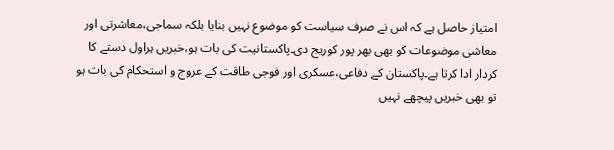امتیاز حاصل ہے کہ اس نے صرف سیاست کو موضوع نہیں بنایا بلکہ سماجی،معاشرتی اور معاشی موضوعات کو بھی بھر پور کوریج دی۔پاکستانیت کی بات ہو،خبریں ہراول دستے کا کردار ادا کرتا ہے۔پاکستان کے دفاعی،عسکری اور فوجی طاقت کے عروج و استحکام کی بات ہو تو بھی خبریں پیچھے نہیں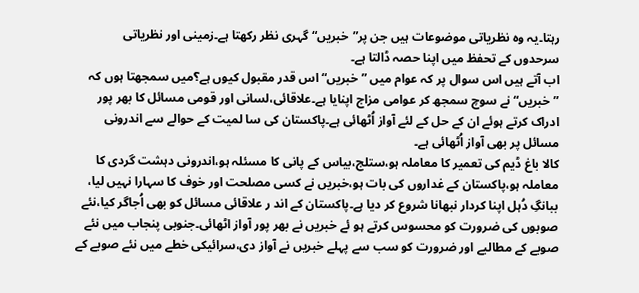رہتا۔یہ وہ نظریاتی موضوعات ہیں جن پر”خبریں“گہری نظر رکھتا ہے۔زمینی اور نظریاتی سرحدوں کے تحفظ میں اپنا حصہ ڈالتا ہے۔
اب آتے ہیں اس سوال پر کہ عوام میں ”خبریں“ اس قدر مقبول کیوں ہے؟میں سمجھتا ہوں کہ ”خبریں“ نے سوچ سمجھ کر عوامی مزاج اپنایا ہے۔علاقائی،لسانی اور قومی مسائل کا بھر پور ادراک کرتے ہوئے ان کے حل کے لئے آواز اُٹھائی ہے۔پاکستان کی سا لمیت کے حوالے سے اندرونی مسائل پر بھی آواز اُٹھائی ہے۔
کالا باغ ڈیم کی تعمیر کا معاملہ ہو،ستلج،بیاس کے پانی کا مسئلہ ہو،اندرونی دہشت گردی کا معاملہ ہو،پاکستان کے غداروں کی بات ہو،خبریں نے کسی مصلحت اور خوف کا سہارا نہیں لیا، ببانگِ دُہل اپنا کردار نبھانا شروع کر دیا ہے۔پاکستان کے اند ر علاقائی مسائل کو بھی اُجاگر کیا،نئے صوبوں کی ضرورت کو محسوس کرتے ہو ئے خبریں نے بھر پور آواز اٹھائی۔جنوبی پنجاب میں نئے صوبے کے مطالبے اور ضرورت کو سب سے پہلے خبریں نے آواز دی،سرائیکی خطے میں نئے صوبے کے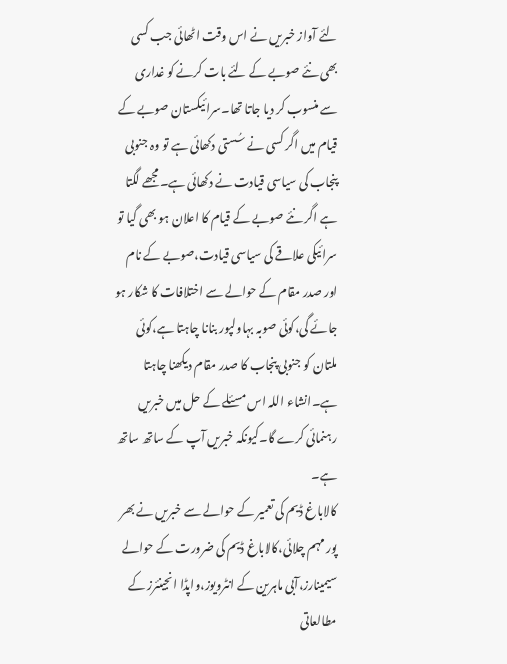لئے آواز خبریں نے اس وقت اٹھائی جب کسی بھی نئے صوبے کے لئے بات کرنے کو غداری سے منسوب کر دیا جاتا تھا۔سرائیکستان صوبے کے قیام میں اگر کسی نے سُستی دکھائی ہے تو وہ جنوبی پنجاب کی سیاسی قیادت نے دکھائی ہے۔مجھے لگتا ہے اگر نئے صوبے کے قیام کا اعلان ہو بھی گیا تو سرائیکی علاقے کی سیاسی قیادت،صوبے کے نام اور صدر مقام کے حوالے سے اختلافات کا شکار ہو جائے گی،کوئی صوبہ بہاولپور بنانا چاہتا ہے،کوئی ملتان کو جنوبی پنجاب کا صدر مقام دیکھنا چاہتا ہے۔انشاء اللہ اس مسئلے کے حل میں خبریں رہنمائی کرے گا۔کیونکہ خبریں آپ کے ساتھ ساتھ ہے۔
کالاباغ ڈیم کی تعمیر کے حوالے سے خبریں نے بھر پور مہم چلائی،کالاباغ ڈیم کی ضرورت کے حوالے سیمینارز،آبی ماہرین کے انٹرویوز،واپڈا انجینئرز کے مطالعاتی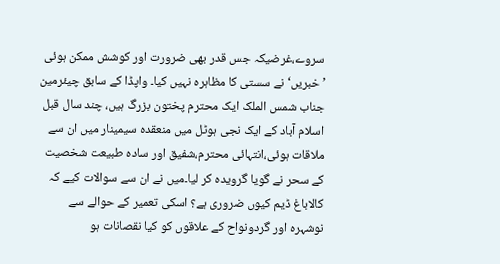سروے،غرضیکہ جس قدر بھی ضرورت اور کوشش ممکن ہوئی ’خبریں‘ نے سستی کا مظاہرہ نہیں کیا۔ واپڈا کے سابق چیئرمین جناب شمس الملک ایک محترم پختون بزرگ ہیں، چند سال قبل اسلام آباد کے ایک نجی ہوٹل میں منعقدہ سیمینار میں ان سے ملاقات ہوئی،انتہائی محترم،شفیق اور سادہ طبیعت شخصیت کے سحر نے گویا گرویدہ کر لیا۔میں نے ان سے سوالات کیے کہ کالاباغ ڈیم کیوں ضروری ہے؟ اسکی تعمیر کے حوالے سے نوشہرہ اور گردونواح کے علاقوں کو کیا نقصانات ہو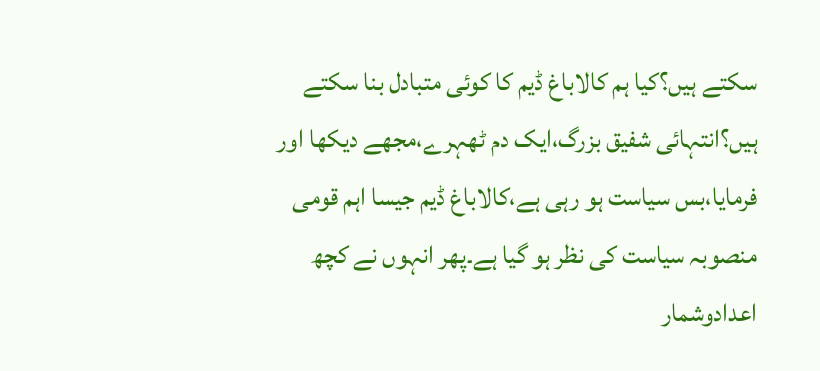سکتے ہیں؟کیا ہم کالاباغ ڈیم کا کوئی متبادل بنا سکتے ہیں؟انتہائی شفیق بزرگ،ایک دم ٹھہرے،مجھے دیکھا اور فرمایا،بس سیاست ہو رہی ہے،کالاباغ ڈیم جیسا اہم قومی منصوبہ سیاست کی نظر ہو گیا ہے۔پھر انہوں نے کچھ اعدادوشمار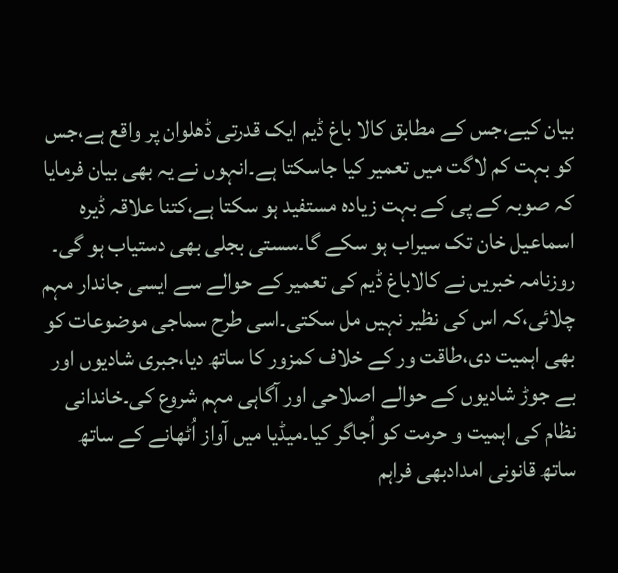بیان کیے،جس کے مطابق کالا باغ ڈیم ایک قدرتی ڈھلوان پر واقع ہے،جس کو بہت کم لاگت میں تعمیر کیا جاسکتا ہے۔انہوں نے یہ بھی بیان فرمایا کہ صوبہ کے پی کے بہت زیادہ مستفید ہو سکتا ہے،کتنا علاقہ ڈیرہ اسماعیل خان تک سیراب ہو سکے گا۔سستی بجلی بھی دستیاب ہو گی۔
روزنامہ خبریں نے کالاباغ ڈیم کی تعمیر کے حوالے سے ایسی جاندار مہم چلائی،کہ اس کی نظیر نہیں مل سکتی۔اسی طرح سماجی موضوعات کو بھی اہمیت دی،طاقت ور کے خلاف کمزور کا ساتھ دیا،جبری شادیوں اور بے جوڑ شادیوں کے حوالے اصلاحی اور آگاہی مہم شروع کی۔خاندانی نظام کی اہمیت و حرمت کو اُجاگر کیا۔میڈیا میں آواز اُٹھانے کے ساتھ ساتھ قانونی امدادبھی فراہم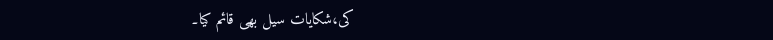کی،شکایات سیل بھی قائم کیا۔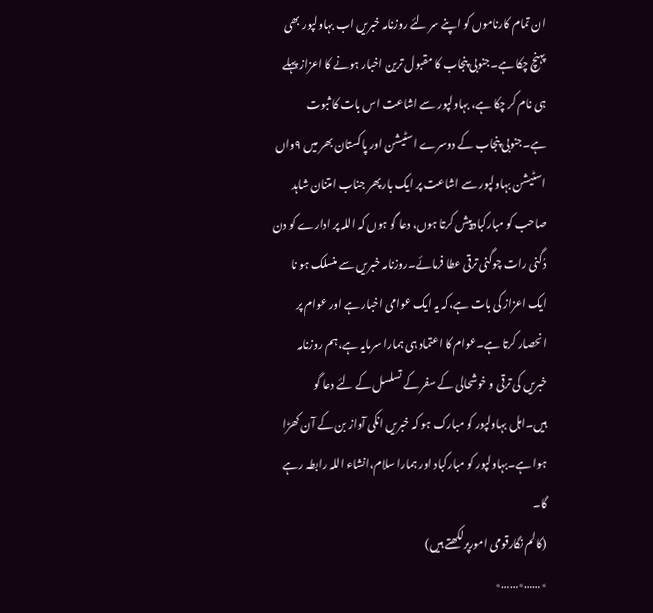ان تمام کارناموں کو اپنے سر لئے روزنامہ خبریں اب بہاولپور بھی پہنچ چکا ہے۔جنوبی پنجاب کا مقبول ترین اخبار ہونے کا اعزاز پہلے ہی نام کر چکا ہے، بہاولپور سے اشاعت اس بات کا ثبوت ہے۔جنوبی پنجاب کے دوسرے اسٹیشن اور پاکستان بھر میں ۹واں اسٹیشن بہاولپور سے اشاعت پر ایک بار پھر جناب امتنان شاہد صاحب کو مبارکبادپیش کرتا ہوں، دعا گو ہوں کہ اللہ پر ادارے کو دن دُگنی رات چوگنی ترقی عطا فرمائے۔روزنامہ خبریں سے منسلک ہو نا ایک اعزاز کی بات ہے،کہ یہ ایک عوامی اخبار ہے اور عوام پر انحصار کرتا ہے۔عوام کا اعتماد ہی ہمارا سرمایہ ہے،ہم روزنامہ خبریں کی ترقی و خوشحالی کے سفر کے تسلسل کے لئے دعا گو ہیں۔اہل بہاولپور کو مبارک ہو کہ خبریں انکی آواز بن کے آن کھڑا ہوا ہے۔بہاولپور کو مبارکباد اور ہمارا سلام،انشاء اللہ رابطہ رہے گا۔
(کالم نگارقومی امورپرلکھتے ہیں)
٭……٭……٭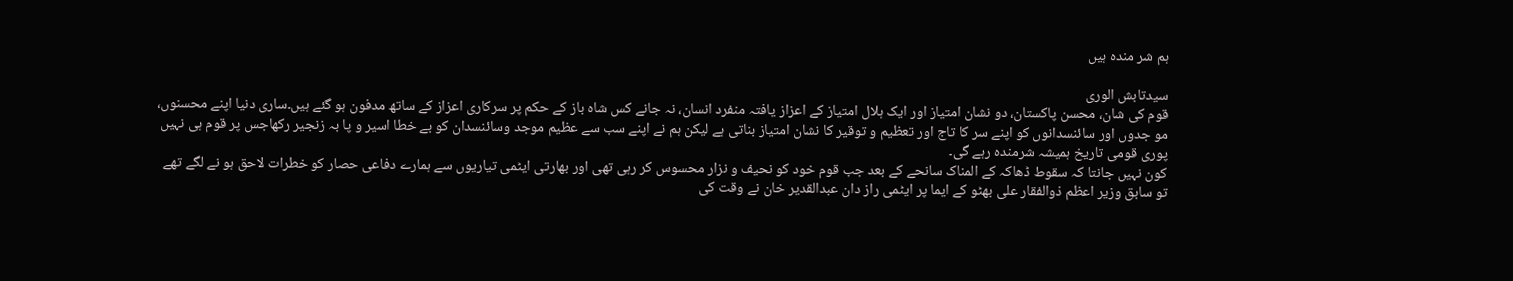ہم شر مندہ ہیں

سیدتابش الوری
قوم کی شان، محسن پاکستان، دو نشان امتیاز اور ایک ہلال امتیاز کے اعزاز یافتہ منفرد انسان، نہ جانے کس شاہ باز کے حکم پر سرکاری اعزاز کے ساتھ مدفون ہو گئے ہیں۔ساری دنیا اپنے محسنوں، مو جدوں اور سائنسدانوں کو اپنے سر کا تاج اور تعظیم و توقیر کا نشان امتیاز بناتی ہے لیکن ہم نے اپنے سب سے عظیم موجد وسائنسدان کو بے خطا اسیر و پا بہ زنجیر رکھاجس پر قوم ہی نہیں پوری قومی تاریخ ہمیشہ شرمندہ رہے گی۔
کون نہیں جانتا کہ سقوط ڈھاکہ کے المناک سانحے کے بعد جب قوم خود کو نحیف و نزار محسوس کر رہی تھی اور بھارتی ایٹمی تیاریوں سے ہمارے دفاعی حصار کو خطرات لاحق ہو نے لگے تھے تو سابق وزیر اعظم ذوالفقار علی بھٹو کے ایما پر ایٹمی راز دان عبدالقدیر خان نے وقت کی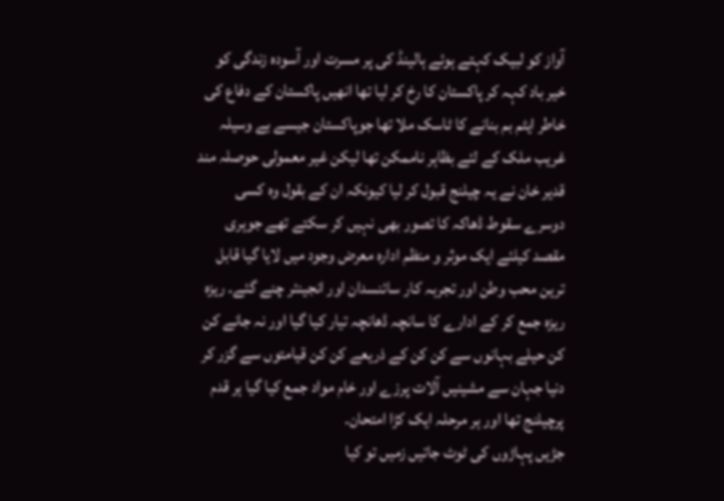آواز کو لبیک کہتے ہوئے ہالینڈ کی پر مسرت اور آسودہ زندگی کو خیر باد کہہ کر پاکستان کا رخ کر لیا تھا انھیں پاکستان کے دفاع کی خاطر ایٹم بم بنانے کا ٹاسک ملا تھا جوپاکستان جیسے بے وسیلہ غریب ملک کے لئے بظاہر ناممکن تھا لیکن غیر معمولی حوصلہ مند قدیر خان نے یہ چیلنج قبول کر لیا کیونکہ ان کے بقول وہ کسی دوسرے سقوط ڈھاکہ کا تصور بھی نہیں کر سکتے تھے جوہری مقصد کیلئے ایک موثر و منظم ادارہ معرض وجود میں لایا گیا قابل ترین محب وطن اور تجربہ کار سائنسدان اور انجینئر چنے گئے۔ ریزہ ریزہ جمع کر کے ادارے کا سانچہ ڈھانچہ تیار کیا گیا اور نہ جانے کن کن حیلے بہانوں سے کن کن کے ذریعے کن کن قیامتوں سے گزر کر دنیا جہان سے مشینیں آلات پرزے اور خام مواد جمع کیا گیا ہر قدم پرچیلنج تھا اور ہر مرحلہ ایک کڑا امتحان۔
جڑیں پہاڑوں کی ٹوٹ جاتیں زمیں تو کیا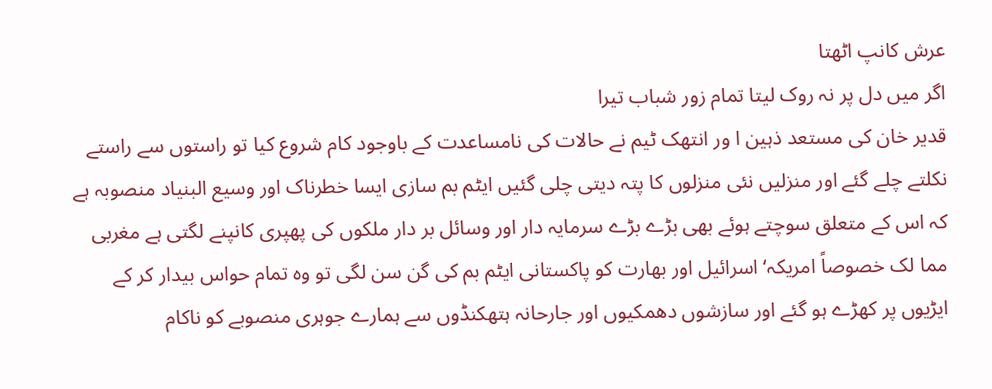عرش کانپ اٹھتا
اگر میں دل پر نہ روک لیتا تمام زور شباب تیرا
قدیر خان کی مستعد ذہین ا ور انتھک ٹیم نے حالات کی نامساعدت کے باوجود کام شروع کیا تو راستوں سے راستے نکلتے چلے گئے اور منزلیں نئی منزلوں کا پتہ دیتی چلی گئیں ایٹم بم سازی ایسا خطرناک اور وسیع البنیاد منصوبہ ہے کہ اس کے متعلق سوچتے ہوئے بھی بڑے بڑے سرمایہ دار اور وسائل بر دار ملکوں کی پھپری کانپنے لگتی ہے مغربی مما لک خصوصاً امریکہ‘ اسرائیل اور بھارت کو پاکستانی ایٹم بم کی گن سن لگی تو وہ تمام حواس بیدار کر کے ایڑیوں پر کھڑے ہو گئے اور سازشوں دھمکیوں اور جارحانہ ہتھکنڈوں سے ہمارے جوہری منصوبے کو ناکام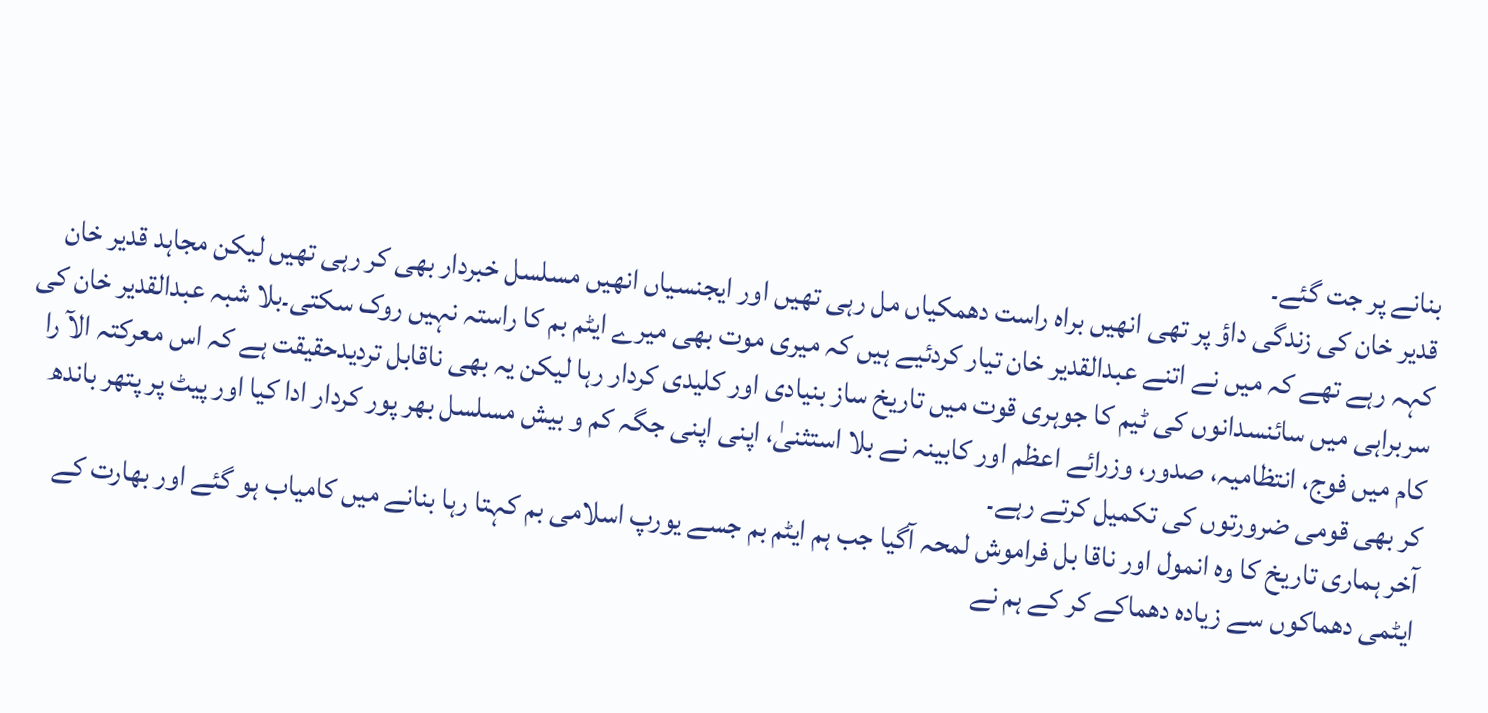بنانے پر جت گئے۔
قدیر خان کی زندگی داؤ پر تھی انھیں براہ راست دھمکیاں مل رہی تھیں اور ایجنسیاں انھیں مسلسل خبردار بھی کر رہی تھیں لیکن مجاہد قدیر خان کہہ رہے تھے کہ میں نے اتنے عبدالقدیر خان تیار کردئیے ہیں کہ میری موت بھی میرے ایٹم بم کا راستہ نہیں روک سکتی۔بلا شبہ عبدالقدیر خان کی سربراہی میں سائنسدانوں کی ٹیم کا جوہری قوت میں تاریخ ساز بنیادی اور کلیدی کردار رہا لیکن یہ بھی ناقابل تردیدحقیقت ہے کہ اس معرکتہ الآ را کام میں فوج، انتظامیہ، صدور، وزرائے اعظم اور کابینہ نے بلا استثنیٰ، اپنی اپنی جگہ کم و بیش مسلسل بھر پور کردار ادا کیا اور پیٹ پر پتھر باندھ کر بھی قومی ضرورتوں کی تکمیل کرتے رہے۔
آخر ہماری تاریخ کا وہ انمول اور ناقا بل فراموش لمحہ آگیا جب ہم ایٹم بم جسے یورپ اسلامی بم کہتا رہا بنانے میں کامیاب ہو گئے اور بھارت کے ایٹمی دھماکوں سے زیادہ دھماکے کر کے ہم نے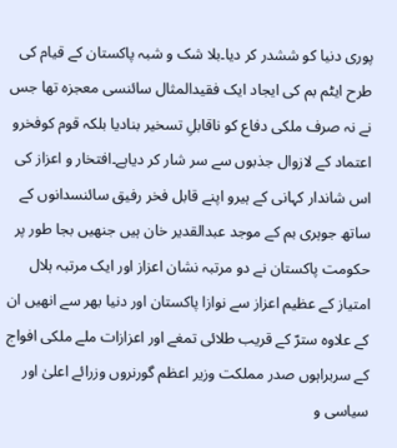پوری دنیا کو ششدر کر دیا۔بلا شک و شبہ پاکستان کے قیام کی طرح ایٹم بم کی ایجاد ایک فقیدالمثال سائنسی معجزہ تھا جس نے نہ صرف ملکی دفاع کو ناقابلِ تسخیر بنادیا بلکہ قوم کوفخرو اعتماد کے لازوال جذبوں سے سر شار کر دیاہے۔افتخار و اعزاز کی اس شاندار کہانی کے ہیرو اپنے قابل فخر رفیق سائنسدانوں کے ساتھ جوہری بم کے موجد عبدالقدیر خان ہیں جنھیں بجا طور پر حکومت پاکستان نے دو مرتبہ نشان اعزاز اور ایک مرتبہ ہلال امتیاز کے عظیم اعزاز سے نوازا پاکستان اور دنیا بھر سے انھیں ان کے علاوہ سترّ کے قریب طلائی تمغے اور اعزازات ملے ملکی افواج کے سربراہوں صدر مملکت وزیر اعظم گورنروں وزرائے اعلیٰ اور سیاسی و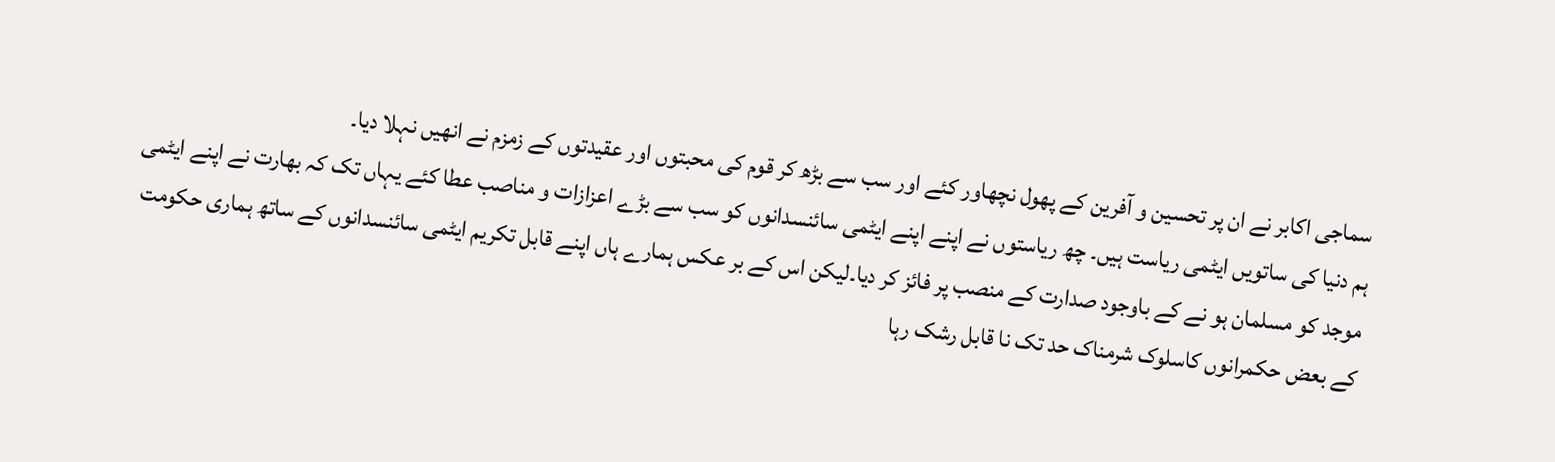سماجی اکابر نے ان پر تحسین و آفرین کے پھول نچھاور کئے اور سب سے بڑھ کر قوم کی محبتوں اور عقیدتوں کے زمزم نے انھیں نہلا دیا۔
ہم دنیا کی ساتویں ایٹمی ریاست ہیں۔ چھ ریاستوں نے اپنے اپنے ایٹمی سائنسدانوں کو سب سے بڑے اعزازات و مناصب عطا کئے یہاں تک کہ بھارت نے اپنے ایٹمی موجد کو مسلمان ہو نے کے باوجود صدارت کے منصب پر فائز کر دیا۔لیکن اس کے بر عکس ہمارے ہاں اپنے قابل تکریم ایٹمی سائنسدانوں کے ساتھ ہماری حکومت کے بعض حکمرانوں کاسلوک شرمناک حد تک نا قابل رشک رہا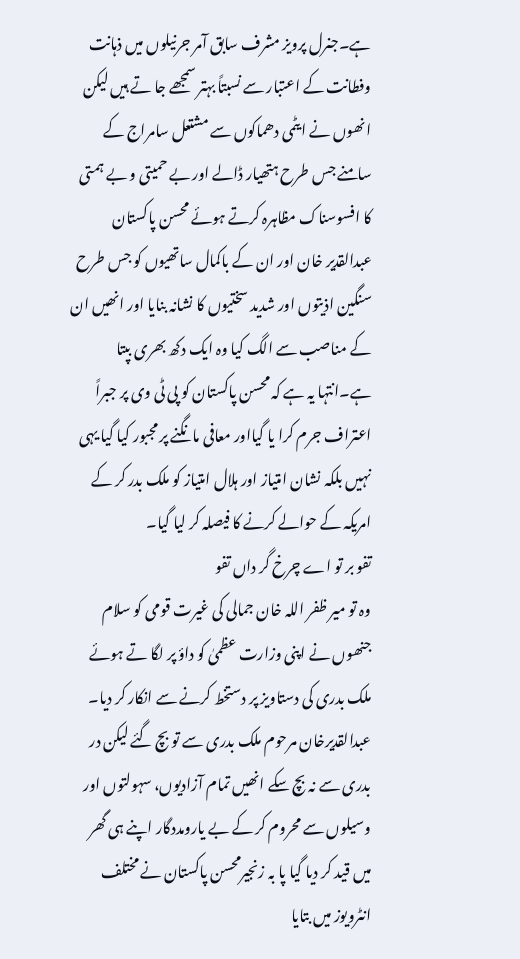ہے۔جنرل پرویز مشرف سابق آمر جرنیلوں میں ذہانت وفطانت کے اعتبار سے نسبتاً بہتر سمجھے جا تے ہیں لیکن انھوں نے ایٹمی دھماکوں سے مشتعل سامراج کے سامنے جس طرح ہتھیار ڈالے اور بے حمیتی و بے ہمتی کا افسوسناک مظاہرہ کرتے ہوئے محسن پاکستان عبدالقدیر خان اور ان کے باکمال ساتھیوں کو جس طرح سنگین اذیتوں اور شدید سختیوں کا نشانہ بنایا اور انھیں ان کے مناصب سے الگ کیا وہ ایک دکھ بھری بپتا ہے۔انتہا یہ ہے کہ محسن پاکستان کو پی ٹی وی پر جبراً اعتراف جرم کرا یا گیااور معافی مانگنے پر مجبور کیا گیا یہی نہیں بلکہ نشان امتیاز اور ہلال امتیاز کو ملک بدر کر کے امریکہ کے حوالے کرنے کا فیصلہ کر لیا گیا۔
تفو بر تو اے چرخ گر داں تفو
وہ تو میر ظفر اللہ خان جمالی کی غیرت قومی کو سلام جنھوں نے اپنی وزارت عظمیٰ کو داؤ پر لگا تے ہوئے ملک بدری کی دستاویز پر دستخط کرنے سے انکار کر دیا۔ عبدالقدیرخان مرحوم ملک بدری سے تو بچ گئے لیکن در بدری سے نہ بچ سکے انھیں تمام آزادیوں، سہولتوں اور وسیلوں سے محروم کر کے بے یارومددگار اپنے ہی گھر میں قید کر دیا گیا پا بہ زنجیرمحسن پاکستان نے مختلف انٹرویوز میں بتایا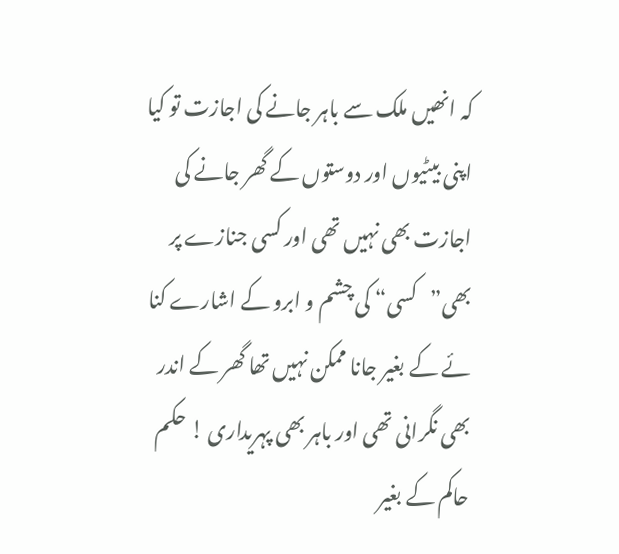کہ انھیں ملک سے باہر جانے کی اجازت تو کیا اپنی بیٹیوں اور دوستوں کے گھر جانے کی اجازت بھی نہیں تھی اور کسی جنازے پر بھی”کسی“ کی چشم و ابرو کے اشارے کنا ئے کے بغیر جانا ممکن نہیں تھا گھر کے اندر بھی نگرانی تھی اور باہر بھی پہریداری ! حکم حاکم کے بغیر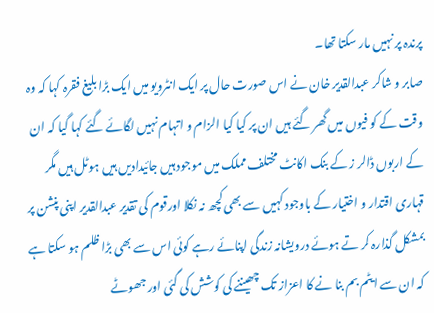پرندہ پر نہیں مار سکتا تھا۔
صابر و شاکر عبدالقدیر خان نے اس صورت حال پر ایک انٹرویو میں ایک بڑا بلیغ فقرہ کہا کہ وہ وقت کے کو فیوں میں گھر گئے ہیں ان پر کیا کیا الزام و اتہام نہیں لگائے گئے کہا گیا کہ ان کے اربوں ڈالر ز کے بنک اکانٹ مختلف مملک میں موجود ہیں جائیدادیں ہیں ہوٹل ہیں مگر قہاری اقتدار و اختیار کے باوجود کہیں سے بھی کچھ نہ نکلا اورقوم کی تقدیر عبدالقدیر اپنی پنشن پر بمشکل گذارہ کر تے ہوئے درویشانہ زندگی اپنائے رہے کوئی اس سے بھی بڑا ظلم ہو سکتا ہے کہ ان سے ایٹم بم بنا نے کا اعزاز تک چھیننے کی کوشش کی گئی اور جھوٹے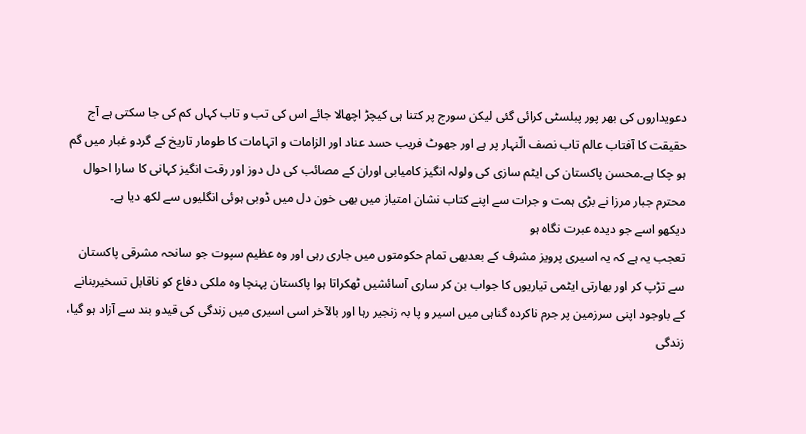دعویداروں کی بھر پور پبلسٹی کرائی گئی لیکن سورج پر کتنا ہی کیچڑ اچھالا جائے اس کی تب و تاب کہاں کم کی جا سکتی ہے آج حقیقت کا آفتاب عالم تاب نصف الّنہار پر ہے اور جھوٹ فریب حسد عناد اور الزامات و اتہامات کا طومار تاریخ کے گردو غبار میں گم ہو چکا ہے۔محسن پاکستان کی ایٹم سازی کی ولولہ انگیز کامیابی اوران کے مصائب کی دل دوز اور رقت انگیز کہانی کا سارا احوال محترم جبار مرزا نے بڑی ہمت و جرات سے اپنے کتاب نشان امتیاز میں بھی خون دل میں ڈوبی ہوئی انگلیوں سے لکھ دیا ہے۔
دیکھو اسے جو دیدہ عبرت نگاہ ہو
تعجب یہ ہے کہ یہ اسیری پرویز مشرف کے بعدبھی تمام حکومتوں میں جاری رہی اور وہ عظیم سپوت جو سانحہ مشرقی پاکستان سے تڑپ کر اور بھارتی ایٹمی تیاریوں کا جواب بن کر ساری آسائشیں ٹھکراتا ہوا پاکستان پہنچا وہ ملکی دفاع کو ناقابل تسخیربنانے کے باوجود اپنی سرزمین پر جرم ناکردہ گناہی میں اسیر و پا بہ زنجیر رہا اور بالآخر اسی اسیری میں زندگی کی قیدو بند سے آزاد ہو گیا، زندگی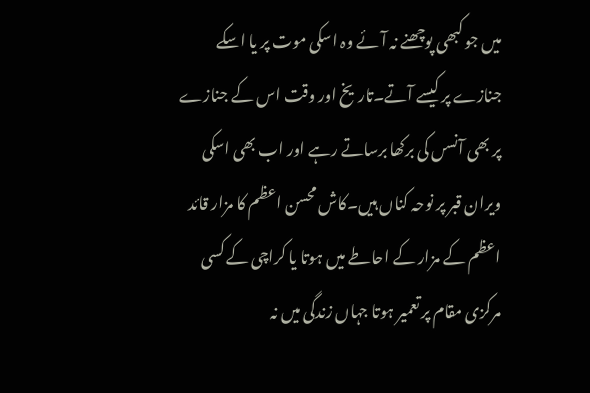میں جو کبھی پوچھنے نہ آئے وہ اسکی موت پر یا اسکے جنازے پر کیسے آتے۔تاریخ اور وقت اس کے جنازے پر بھی آنسں کی برکھا برساتے رہے اور اب بھی اسکی ویران قبر پر نوحہ کناں ہیں۔کاش محسن اعظم کا مزار قائد اعظم کے مزار کے احاطے میں ہوتا یا کراچی کے کسی مرکزی مقام پر تعمیر ہوتا جہاں زندگی میں نہ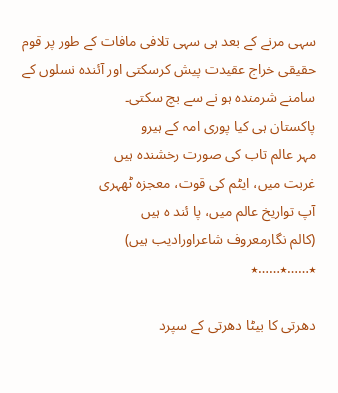سہی مرنے کے بعد ہی سہی تلافی مافات کے طور پر قوم حقیقی خراج عقیدت پیش کرسکتی اور آئندہ نسلوں کے سامنے شرمندہ ہو نے سے بچ سکتی۔
پاکستان ہی کیا پوری امہ کے ہیرو
مہر عالم تاب کی صورت رخشندہ ہیں
غربت میں، ایٹم کی قوت، معجزہ ٹھہری
آپ تواریخ عالم میں، پا ئند ہ ہیں
(کالم نگارمعروف شاعراورادیب ہیں)
٭……٭……٭

دھرتی کا بیٹا دھرتی کے سپرد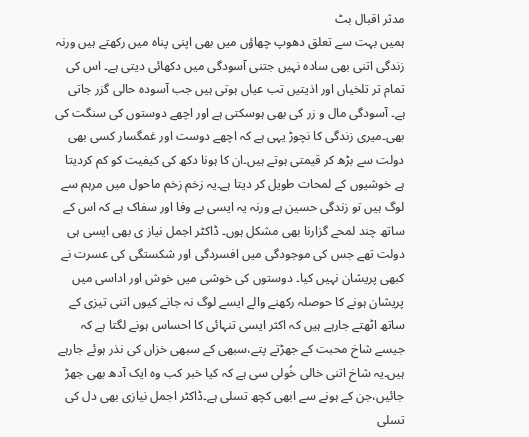مدثر اقبال بٹ
ہمیں بہت سے تعلق دھوپ چھاؤں میں بھی اپنی پناہ میں رکھتے ہیں ورنہ زندگی اتنی بھی سادہ نہیں جتنی آسودگی میں دکھائی دیتی ہے۔ اس کی تمام تر تلخیاں اور اذیتیں تب عیاں ہوتی ہیں جب آسودہ حالی گزر جاتی ہے۔ آسودگی مال و زر کی بھی ہوسکتی ہے اور اچھے دوستوں کی سنگت کی بھی۔میری زندگی کا نچوڑ یہی ہے کہ اچھے دوست اور غمگسار کسی بھی دولت سے بڑھ کر قیمتی ہوتے ہیں۔ان کا ہونا دکھ کی کیفیت کو کم کردیتا ہے خوشیوں کے لمحات طویل کر دیتا ہے۔یہ زخم زخم ماحول میں مرہم سے لوگ ہیں تو زندگی حسین ہے ورنہ یہ ایسی بے وفا اور سفاک ہے کہ اس کے ساتھ چند لمحے گزارنا بھی مشکل ہوں۔ ڈاکٹر اجمل نیاز ی بھی ایسی ہی دولت تھے جس کی موجودگی میں افسردگی اور شکستگی کی عسرت نے کبھی پریشان نہیں کیا۔ دوستوں کی خوشی میں خوش اور اداسی میں پریشان ہونے کا حوصلہ رکھنے والے ایسے لوگ نہ جانے کیوں اتنی تیزی کے ساتھ اٹھتے جارہے ہیں کہ اکثر ایسی تنہائی کا احساس ہونے لگتا ہے کہ جیسے شاخ محبت کے جھڑتے پتے،سبھی کے سبھی خزاں کی نذر ہوئے جارہے ہیں۔یہ شاخ اتنی خالی خُولی سی ہے کہ کیا خبر کب وہ ایک آدھ بھی جھڑ جائیں،جن کے ہونے سے ابھی کچھ تسلی ہے۔ڈاکٹر اجمل نیازی بھی دل کی تسلی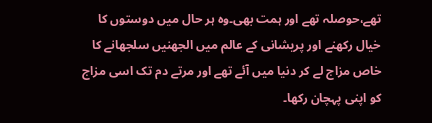تھے،حوصلہ تھے اور ہمت بھی۔وہ ہر حال میں دوستوں کا خیال رکھنے اور پریشانی کے عالم میں الجھنیں سلجھانے کا خاص مزاج لے کر دنیا میں آئے تھے اور مرتے دم تک اسی مزاج کو اپنی پہچان رکھا۔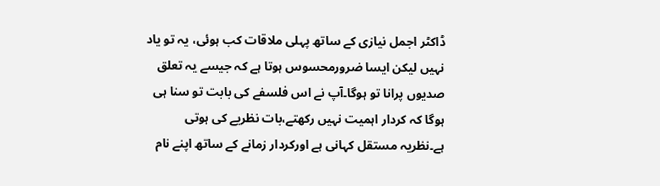ڈاکٹر اجمل نیازی کے ساتھ پہلی ملاقات کب ہوئی، یہ تو یاد نہیں لیکن ایسا ضرورمحسوس ہوتا ہے کہ جیسے یہ تعلق صدیوں پرانا تو ہوگا۔آپ نے اس فلسفے کی بابت تو سنا ہی ہوگا کہ کردار اہمیت نہیں رکھتے،بات نظریے کی ہوتی ہے۔نظریہ مستقل کہانی ہے اورکردار زمانے کے ساتھ اپنے نام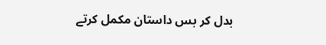بدل کر بس داستان مکمل کرتے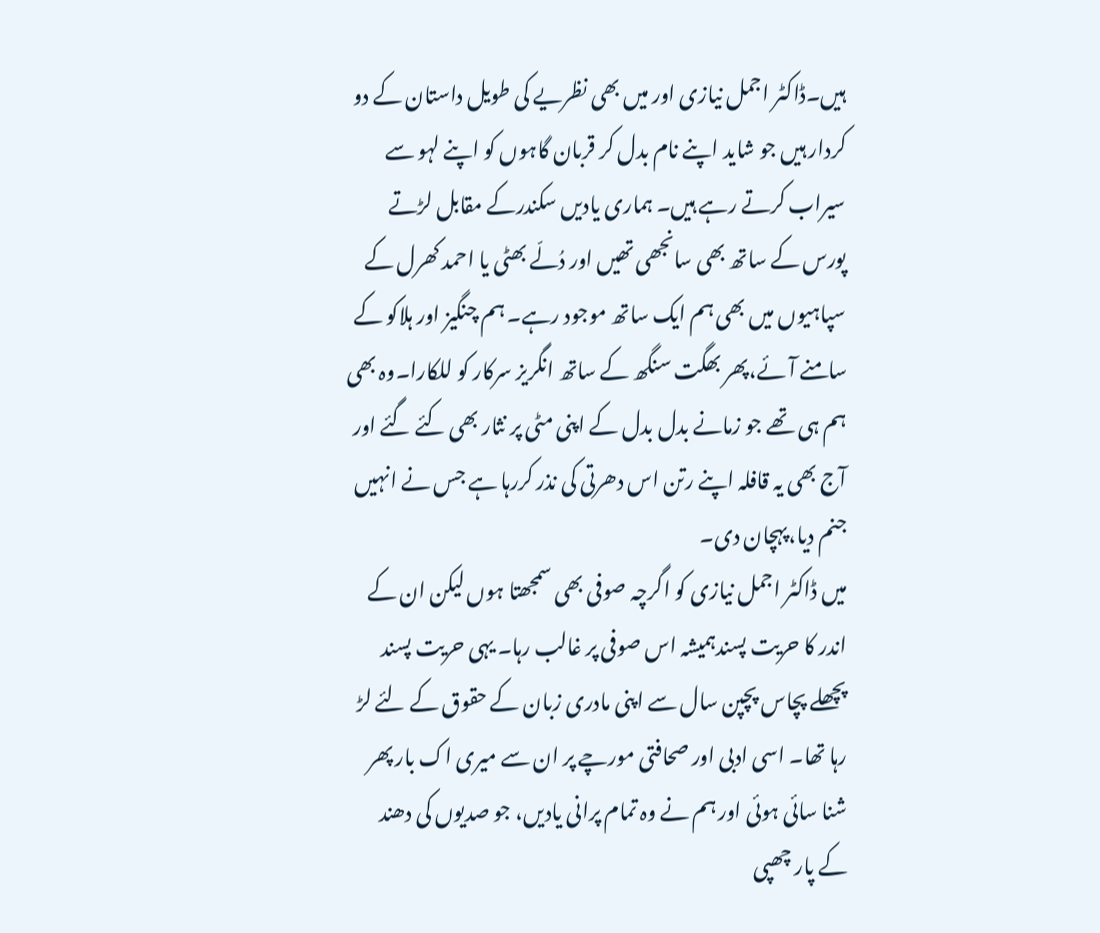ہیں۔ڈاکٹر اجمل نیازی اور میں بھی نظریے کی طویل داستان کے دو کردار ہیں جو شاید اپنے نام بدل کر قربان گاہوں کو اپنے لہو سے سیراب کرتے رہے ہیں۔ ہماری یادیں سکندرکے مقابل لڑتے پورس کے ساتھ بھی سانجھی تھیں اور دُلّے بھٹی یا احمد کھرل کے سپاہیوں میں بھی ہم ایک ساتھ موجود رہے۔ ہم چنگیز اور ہلاکو کے سامنے آئے،پھر بھگت سنگھ کے ساتھ انگریز سرکار کو للکارا۔وہ بھی ہم ہی تھے جو زمانے بدل بدل کے اپنی مٹی پر نثار بھی کئے گئے اور آج بھی یہ قافلہ اپنے رتن اس دھرتی کی نذر کررہا ہے جس نے انہیں جنم دیا،پہچان دی۔
میں ڈاکٹر اجمل نیازی کو اگرچہ صوفی بھی سمجھتا ہوں لیکن ان کے اندر کا حریت پسندہمیشہ اس صوفی پر غالب رہا۔ یہی حریت پسند پچھلے پچاس پچپن سال سے اپنی مادری زبان کے حقوق کے لئے لڑ رہا تھا۔ اسی ادبی اور صحافتی مورچے پر ان سے میری اک بار پھر شنا سائی ہوئی اور ہم نے وہ تمام پرانی یادیں، جو صدیوں کی دھند کے پار چھپی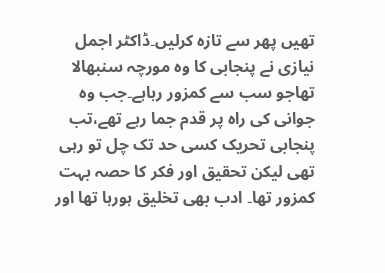تھیں پھر سے تازہ کرلیں۔ڈاکٹر اجمل نیازی نے پنجابی کا وہ مورچہ سنبھالا تھاجو سب سے کمزور رہاہے۔جب وہ جوانی کی راہ پر قدم جما رہے تھے،تب پنجابی تحریک کسی حد تک چل تو رہی تھی لیکن تحقیق اور فکر کا حصہ بہت کمزور تھا۔ ادب بھی تخلیق ہورہا تھا اور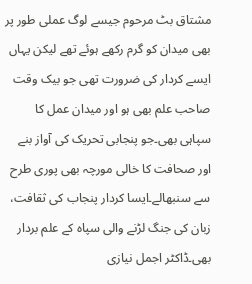مشتاق بٹ مرحوم جیسے لوگ عملی طور پر بھی میدان کو گرم رکھے ہوئے تھے لیکن یہاں ایسے کردار کی ضرورت تھی جو بیک وقت صاحب علم بھی ہو اور میدان عمل کا سپاہی بھی۔جو پنجابی تحریک کی آواز بنے اور صحافت کا خالی مورچہ بھی پوری طرح سے سنبھالے۔ایسا کردار پنجاب کی ثقافت، زبان کی جنگ لڑنے والی سپاہ کے علم بردار بھی۔ڈاکٹر اجمل نیازی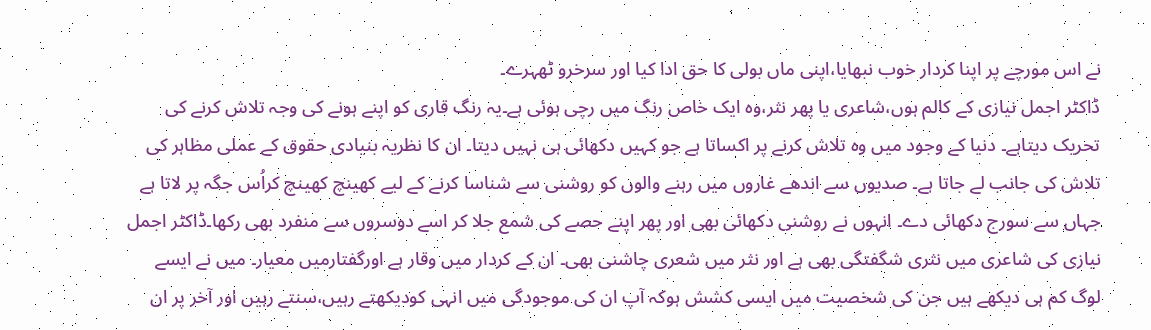نے اس مورچے پر اپنا کردار خوب نبھایا،اپنی ماں بولی کا حق ادا کیا اور سرخرو ٹھہرے۔
ڈاکٹر اجمل نیازی کے کالم ہوں،شاعری یا پھر نثر،وہ ایک خاص رنگ میں رچی ہوئی ہے۔یہ رنگ قاری کو اپنے ہونے کی وجہ تلاش کرنے کی تحریک دیتاہے۔ دنیا کے وجود میں وہ تلاش کرنے پر اکساتا ہے جو کہیں دکھائی ہی نہیں دیتا۔ ان کا نظریہ بنیادی حقوق کے عملی مظاہر کی تلاش کی جانب لے جاتا ہے۔ صدیوں سے اندھے غاروں میں رہنے والوں کو روشنی سے شناسا کرنے کے لیے کھینچ کھینچ کراُس جگہ پر لاتا ہے جہاں سے سورج دکھائی دے۔ انہوں نے روشنی دکھائی بھی اور پھر اپنے حصے کی شمع جلا کر اسے دوسروں سے منفرد بھی رکھا۔ڈاکٹر اجمل نیازی کی شاعری میں نثری شگفتگی بھی ہے اور نثر میں شعری چاشنی بھی۔ ان کے کردار میں وقار ہے اورگفتارمیں معیار۔ میں نے ایسے لوگ کم ہی دیکھے ہیں جن کی شخصیت میں ایسی کشش ہوکہ آپ ان کی موجودگی میں انہی کودیکھتے رہیں،سنتے رہیں اور آخر پر ان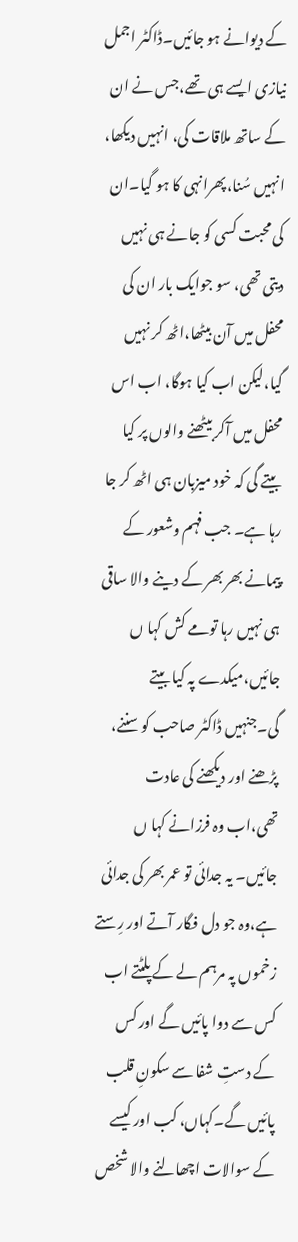کے دیوانے ہو جائیں۔ڈاکٹر اجمل نیازی ایسے ہی تھے،جس نے ان کے ساتھ ملاقات کی، انہیں دیکھا، انہیں سُنا،پھرانہی کا ہو گیا۔ان کی محبت کسی کو جانے ہی نہیں دیتی تھی، سو جوایک بار ان کی محفل میں آن بیٹھا،اٹھ کر نہیں گیا،لیکن اب کیا ہوگا، اب اس محفل میں آکر بیٹھنے والوں پر کیا بیتے گی کہ خود میزبان ہی اٹھ کر جا رہا ہے۔ جب فہم وشعور کے پیمانے بھر بھر کے دینے والا ساقی ہی نہیں رہا تومے کش کہا ں جائیں،میکدے پہ کیا بیتے گی۔جنہیں ڈاکٹر صاحب کو سننے، پڑھنے اور دیکھنے کی عادت تھی،اب وہ فرزانے کہا ں جائیں۔ یہ جدائی تو عمر بھر کی جدائی ہے،وہ جو دل فگار آتے اور رِستے زخموں پہ مرہم لے کے پلٹتے اب کس سے دوا پائیں گے اور کس کے دستِ شفا سے سکونِ قلب پائیں گے۔کہاں، کب اور کیسے کے سوالات اچھالنے والا شخص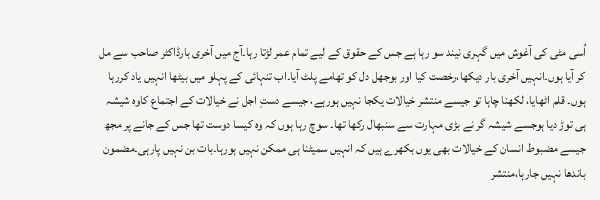اُسی مٹی کی آغوش میں گہری نیند سو رہا ہے جس کے حقوق کے لیے تمام عمر لڑتا رہا۔آج میں آخری بارڈاکٹر صاحب سے مل کر آیا ہوں۔انہیں آخری بار دیکھا،رخصت کیا اور بوجھل دل کو تھامے پلٹ آیا۔اب تنہائی کے پہلو میں بیٹھا انہیں یاد کررہا ہوں۔ قلم اٹھایا، لکھنا چاہا تو جیسے منتشر خیالات یکجا نہیں ہورہے، جیسے دستِ اجل نے خیالات کے اجتماع کاوہ شیشہ ہی توڑ دیا ہوجسے شیشہ گر نے بڑی مہارت سے سنبھال رکھا تھا۔ سوچ رہا ہوں کہ وہ کیسا دوست تھا جس کے جانے پر مجھ جیسے مضبوط انسان کے خیالات بھی یوں بکھرے ہیں کہ انہیں سمیٹنا ہی ممکن نہیں ہورہا۔بات بن نہیں پارہی۔مضمون باندھا نہیں جارہا،منتشر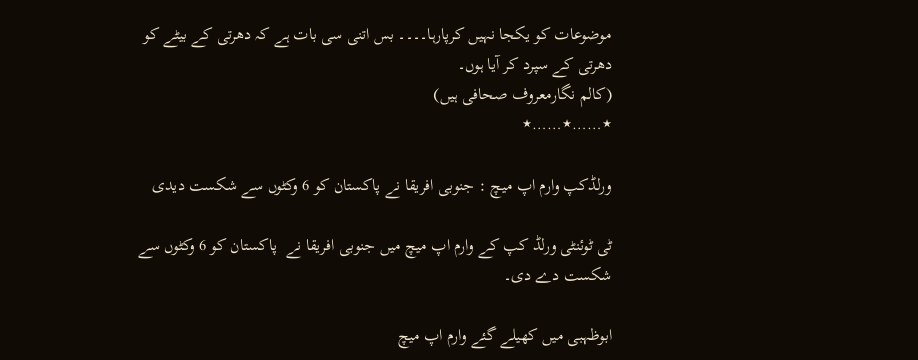موضوعات کو یکجا نہیں کرپارہا۔۔۔۔ بس اتنی سی بات ہے کہ دھرتی کے بیٹے کو دھرتی کے سپرد کر آیا ہوں۔
(کالم نگارمعروف صحافی ہیں)
٭……٭……٭

ورلڈکپ وارم اپ میچ : جنوبی افریقا نے پاکستان کو 6 وکٹوں سے شکست دیدی

ٹی ٹوئنٹی ورلڈ کپ کے وارم اپ میچ میں جنوبی افریقا نے  پاکستان کو 6 وکٹوں سے شکست دے دی۔

ابوظہبی میں کھیلے گئے وارم اپ میچ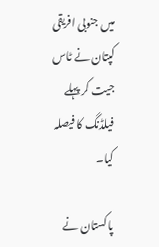میں جنوبی افریقی کپتان نے ٹاس جیت کر پہلے فیلڈنگ کا فیصلہ کیا۔

پاکستان نے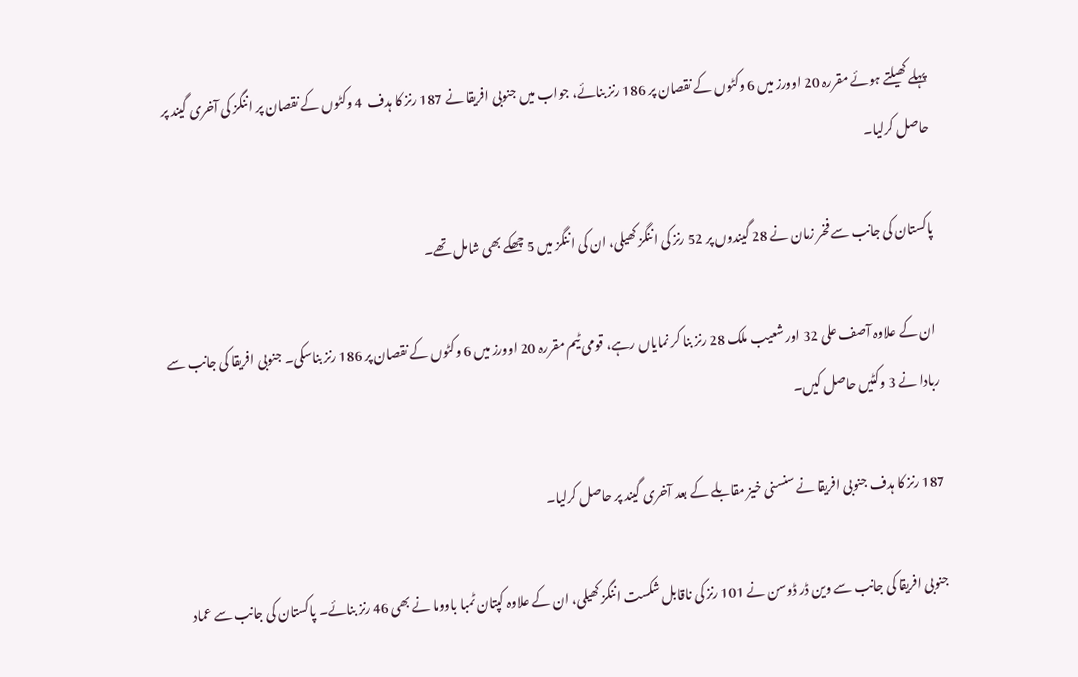پہلے کھیلتے ہوئے مقررہ 20 اوورز میں 6 وکٹوں کے نقصان پر 186 رنز بنائے، جواب میں جنوبی افریقا نے 187 رنز کا ہدف  4 وکٹوں کے نقصان پر اننگز کی آخری گیند پر حاصل کرلیا۔

پاکستان کی جانب سے فخر زمان نے 28 گیندوں پر 52 رنز کی اننگز کھیلی، ان کی اننگز میں 5 چھکے بھی شامل تھے۔

 ان کے علاوہ آصف علی 32 اور شعیب ملک 28 رنز بنا کر نمایاں رہے، قومی ٹیم مقررہ 20 اوورز میں 6 وکٹوں کے نقصان پر 186 رنز بناسکی۔ جنوبی افریقا کی جانب سے ربادا نے 3 وکٹیں حاصل کیں۔

187 رنز کا ہدف جنوبی افریقا نے سنسنی خیز مقابلے کے بعد آخری گیند پر حاصل کرلیا۔

جنوبی افریقا کی جانب سے وین ڈر ڈوسن نے 101 رنز کی ناقابل شکست اننگز کھیلی، ان کے علاوہ کپتان ٹمبا باووما نے بھی 46 رنز بنائے۔ پاکستان کی جانب سے عماد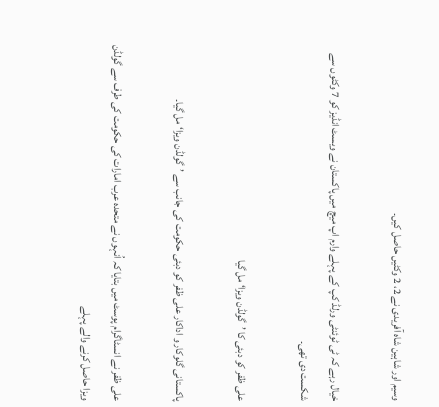وسیم اور شاہین شاہ آفریدی نے 2، 2 وکٹیں حاصل کیں۔

خیال رہے کہ ٹی ٹوئنٹی ورلڈ کپ کے پہلے وارم اپ میچ میں پاکستان نے ویسٹ انڈیز کو 7 وکٹوں سے شکست دی تھی۔

علی ظفر کو دبئی کا ’گولڈن ویزا‘ مل گیا

پاکستانی گلوکار و اداکار علی ظفر کو دبئی حکومت کی جانب سے ’گولڈن ویزا‘ مل گیا۔

علی ظفر نے انسٹاگرام پوسٹ میں بتایا کہ اُنہوں نے متحدہ عرب امارات کی حکومت کی طرف سے گولڈن ویزا حاصل کرنے والے پہلے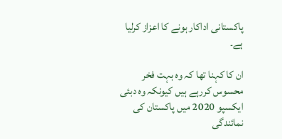پاکستانی اداکار ہونے کا اعزاز کرلیا ہے۔

ان کا کہنا تھا کہ وہ بہت فخر محسوس کررہے ہیں کیونکہ وہ دبئی ایکسپو 2020 میں پاکستان کی نمائندگی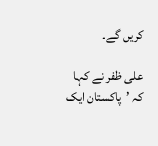کریں گے۔

علی ظفر نے کہا کہ ’پاکستان ایک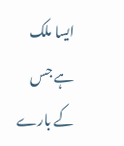ایسا ملک ہے جس کے بارے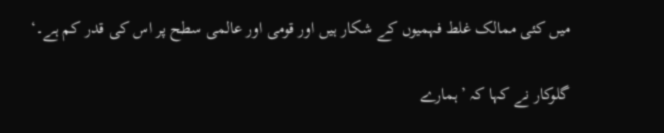میں کئی ممالک غلط فہمیوں کے شکار ہیں اور قومی اور عالمی سطح پر اس کی قدر کم ہے۔‘

گلوکار نے کہا کہ ’ہمارے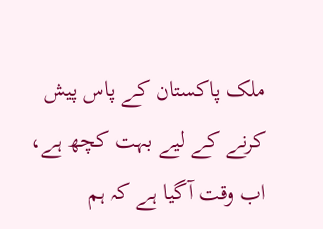ملک پاکستان کے پاس پیش کرنے کے لیے بہت کچھ ہے، اب وقت آگیا ہے کہ ہم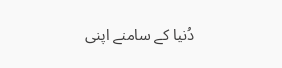دُنیا کے سامنے اپنی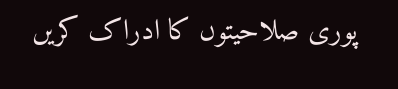پوری صلاحیتوں کا ادراک کریں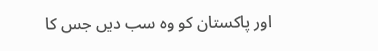اور پاکستان کو وہ سب دیں جس کا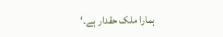ہمارا ملک حقدار ہے۔‘